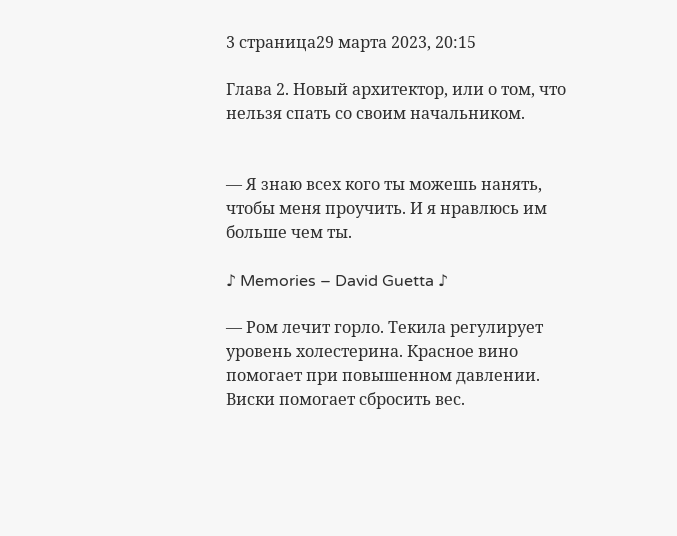3 страница29 марта 2023, 20:15

Глава 2. Новый архитектор, или о том, что нельзя спать со своим начальником.


— Я знаю всех кого ты можешь нанять, чтобы меня проучить. И я нравлюсь им больше чем ты.

♪ Memories – David Guetta ♪

— Ром лечит горло. Текила регулирует уровень холестерина. Красное вино помогает при повышенном давлении. Виски помогает сбросить вес.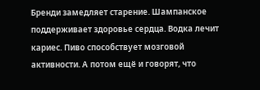Бренди замедляет старение. Шампанское поддерживает здоровье сердца. Водка лечит кариес. Пиво способствует мозговой активности. А потом ещё и говорят, что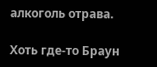алкоголь отрава.

Хоть где-то Браун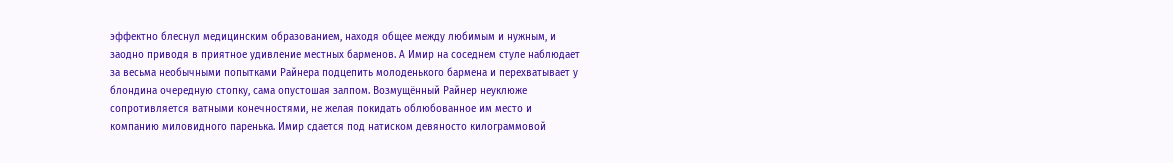эффектно блеснул медицинским образованием, находя общее между любимым и нужным, и заодно приводя в приятное удивление местных барменов. А Имир на соседнем стуле наблюдает за весьма необычными попытками Райнера подцепить молоденького бармена и перехватывает у блондина очередную стопку, сама опустошая залпом. Возмущённый Райнер неуклюже сопротивляется ватными конечностями, не желая покидать облюбованное им место и компанию миловидного паренька. Имир сдается под натиском девяносто килограммовой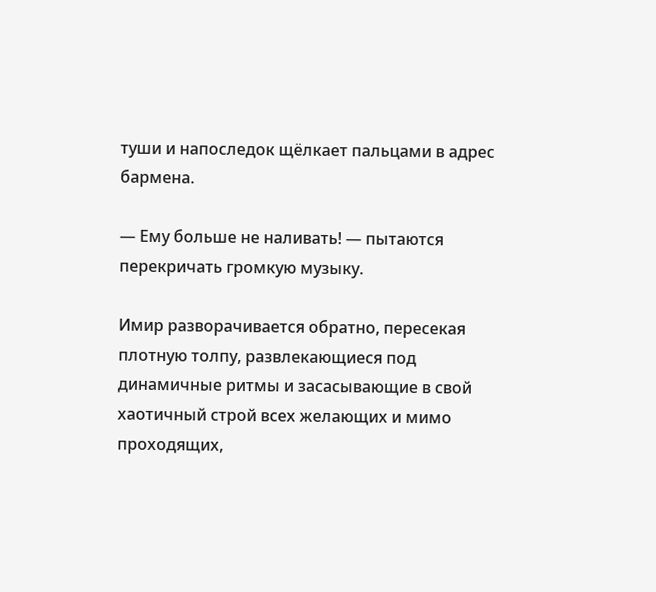туши и напоследок щёлкает пальцами в адрес бармена.

— Ему больше не наливать! — пытаются перекричать громкую музыку.

Имир разворачивается обратно, пересекая плотную толпу, развлекающиеся под динамичные ритмы и засасывающие в свой хаотичный строй всех желающих и мимо проходящих,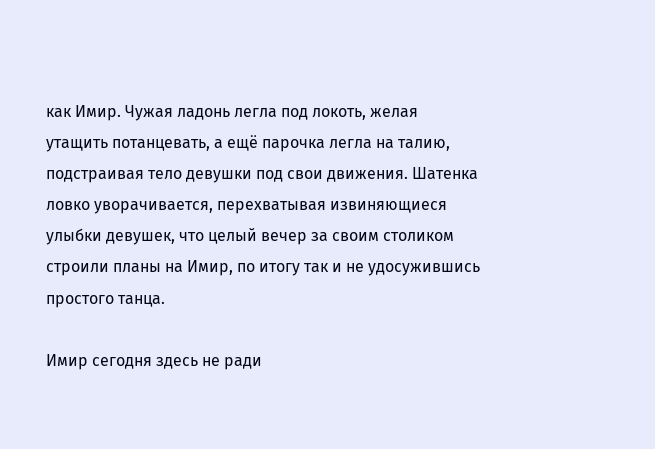как Имир. Чужая ладонь легла под локоть, желая утащить потанцевать, а ещё парочка легла на талию, подстраивая тело девушки под свои движения. Шатенка ловко уворачивается, перехватывая извиняющиеся улыбки девушек, что целый вечер за своим столиком строили планы на Имир, по итогу так и не удосужившись простого танца.

Имир сегодня здесь не ради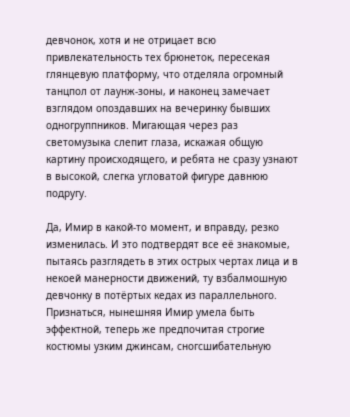девчонок, хотя и не отрицает всю привлекательность тех брюнеток, пересекая глянцевую платформу, что отделяла огромный танцпол от лаунж-зоны, и наконец замечает взглядом опоздавших на вечеринку бывших одногруппников. Мигающая через раз светомузыка слепит глаза, искажая общую картину происходящего, и ребята не сразу узнают в высокой, слегка угловатой фигуре давнюю подругу.

Да, Имир в какой-то момент, и вправду, резко изменилась. И это подтвердят все её знакомые, пытаясь разглядеть в этих острых чертах лица и в некоей манерности движений, ту взбалмошную девчонку в потёртых кедах из параллельного. Признаться, нынешняя Имир умела быть эффектной, теперь же предпочитая строгие костюмы узким джинсам, сногсшибательную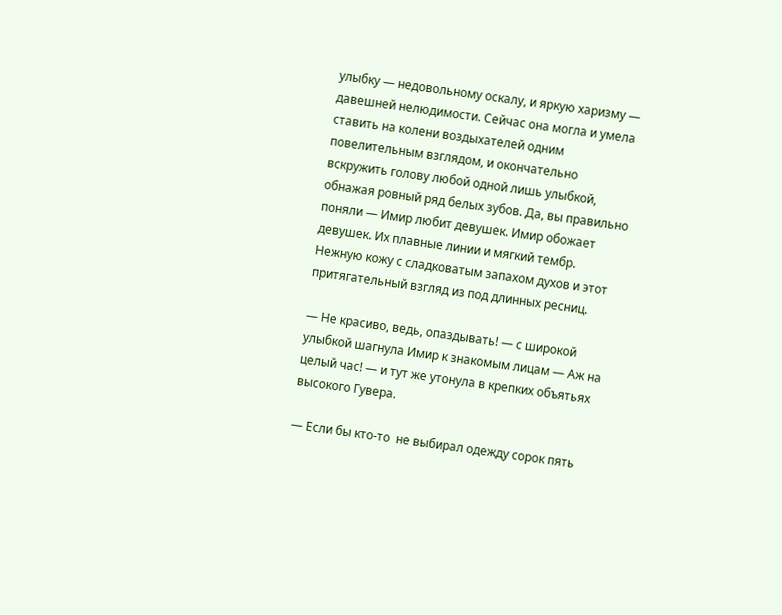улыбку — недовольному оскалу, и яркую харизму — давешней нелюдимости. Сейчас она могла и умела ставить на колени воздыхателей одним повелительным взглядом, и окончательно вскружить голову любой одной лишь улыбкой, обнажая ровный ряд белых зубов. Да, вы правильно поняли — Имир любит девушек. Имир обожает девушек. Их плавные линии и мягкий тембр. Нежную кожу с сладковатым запахом духов и этот притягательный взгляд из под длинных ресниц.

— Не красиво, ведь, опаздывать! — с широкой улыбкой шагнула Имир к знакомым лицам — Аж на целый час! — и тут же утонула в крепких объятьях высокого Гувера.

— Если бы кто-то  не выбирал одежду сорок пять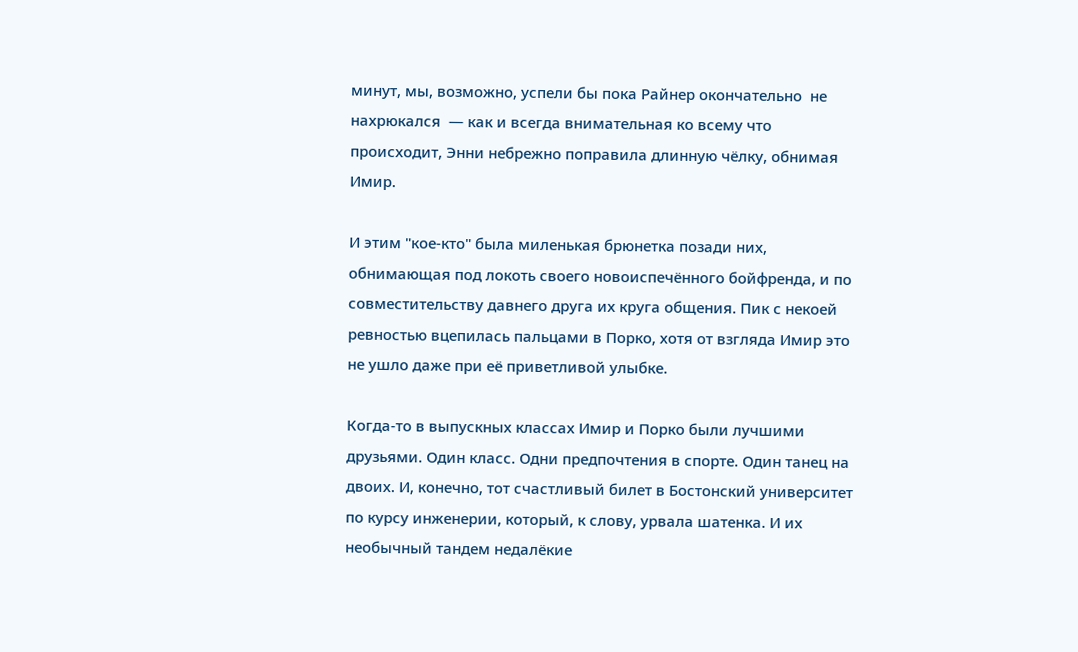минут, мы, возможно, успели бы пока Райнер окончательно  не нахрюкался  — как и всегда внимательная ко всему что происходит, Энни небрежно поправила длинную чёлку, обнимая Имир.

И этим "кое-кто" была миленькая брюнетка позади них, обнимающая под локоть своего новоиспечённого бойфренда, и по совместительству давнего друга их круга общения. Пик с некоей ревностью вцепилась пальцами в Порко, хотя от взгляда Имир это не ушло даже при её приветливой улыбке.

Когда-то в выпускных классах Имир и Порко были лучшими друзьями. Один класс. Одни предпочтения в спорте. Один танец на двоих. И, конечно, тот счастливый билет в Бостонский университет по курсу инженерии, который, к слову, урвала шатенка. И их необычный тандем недалёкие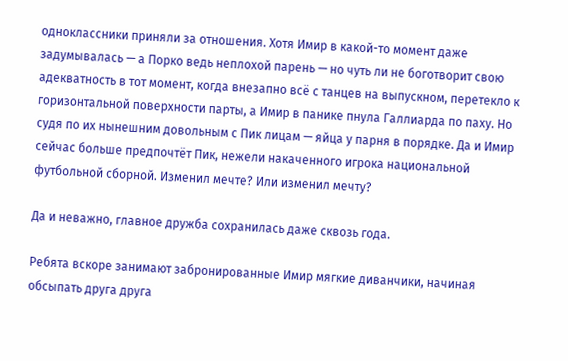одноклассники приняли за отношения. Хотя Имир в какой-то момент даже задумывалась — а Порко ведь неплохой парень — но чуть ли не боготворит свою адекватность в тот момент, когда внезапно всё с танцев на выпускном, перетекло к горизонтальной поверхности парты, а Имир в панике пнула Галлиарда по паху. Но судя по их нынешним довольным с Пик лицам — яйца у парня в порядке. Да и Имир сейчас больше предпочтёт Пик, нежели накаченного игрока национальной футбольной сборной. Изменил мечте? Или изменил мечту?

Да и неважно, главное дружба сохранилась даже сквозь года.

Ребята вскоре занимают забронированные Имир мягкие диванчики, начиная обсыпать друга друга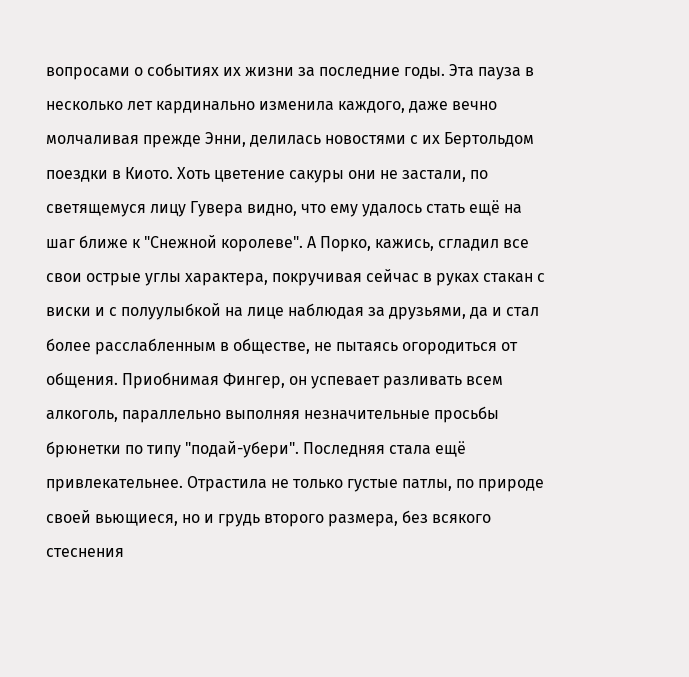вопросами о событиях их жизни за последние годы. Эта пауза в несколько лет кардинально изменила каждого, даже вечно молчаливая прежде Энни, делилась новостями с их Бертольдом поездки в Киото. Хоть цветение сакуры они не застали, по светящемуся лицу Гувера видно, что ему удалось стать ещё на шаг ближе к "Снежной королеве". А Порко, кажись, сгладил все свои острые углы характера, покручивая сейчас в руках стакан с виски и с полуулыбкой на лице наблюдая за друзьями, да и стал более расслабленным в обществе, не пытаясь огородиться от общения. Приобнимая Фингер, он успевает разливать всем алкоголь, параллельно выполняя незначительные просьбы брюнетки по типу "подай-убери". Последняя стала ещё привлекательнее. Отрастила не только густые патлы, по природе своей вьющиеся, но и грудь второго размера, без всякого стеснения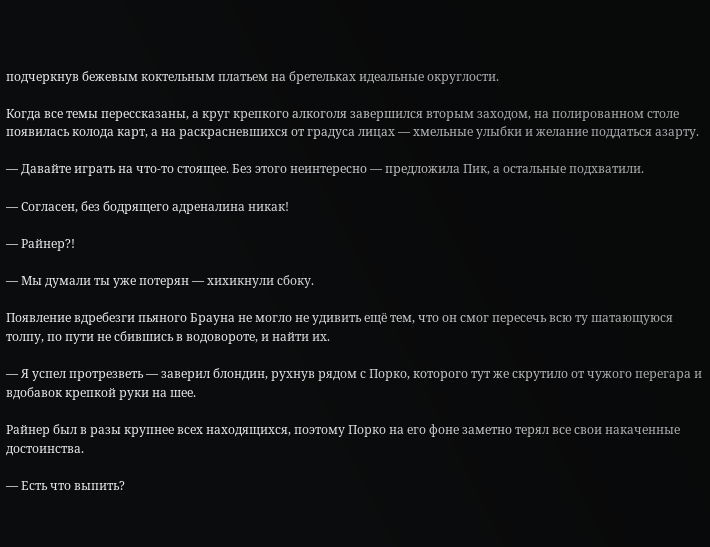подчеркнув бежевым коктельным платьем на бретельках идеальные округлости.

Когда все темы перессказаны, а круг крепкого алкоголя завершился вторым заходом, на полированном столе появилась колода карт, а на раскрасневшихся от градуса лицах — хмельные улыбки и желание поддаться азарту.

— Давайте играть на что-то стоящее. Без этого неинтересно — предложила Пик, а остальные подхватили.

— Согласен, без бодрящего адреналина никак!

— Райнер?!

— Мы думали ты уже потерян — хихикнули сбоку.

Появление вдребезги пьяного Брауна не могло не удивить ещё тем, что он смог пересечь всю ту шатающуюся толпу, по пути не сбившись в водовороте, и найти их.

— Я успел протрезветь — заверил блондин, рухнув рядом с Порко, которого тут же скрутило от чужого перегара и вдобавок крепкой руки на шее.

Райнер был в разы крупнее всех находящихся, поэтому Порко на его фоне заметно терял все свои накаченные достоинства.

— Есть что выпить?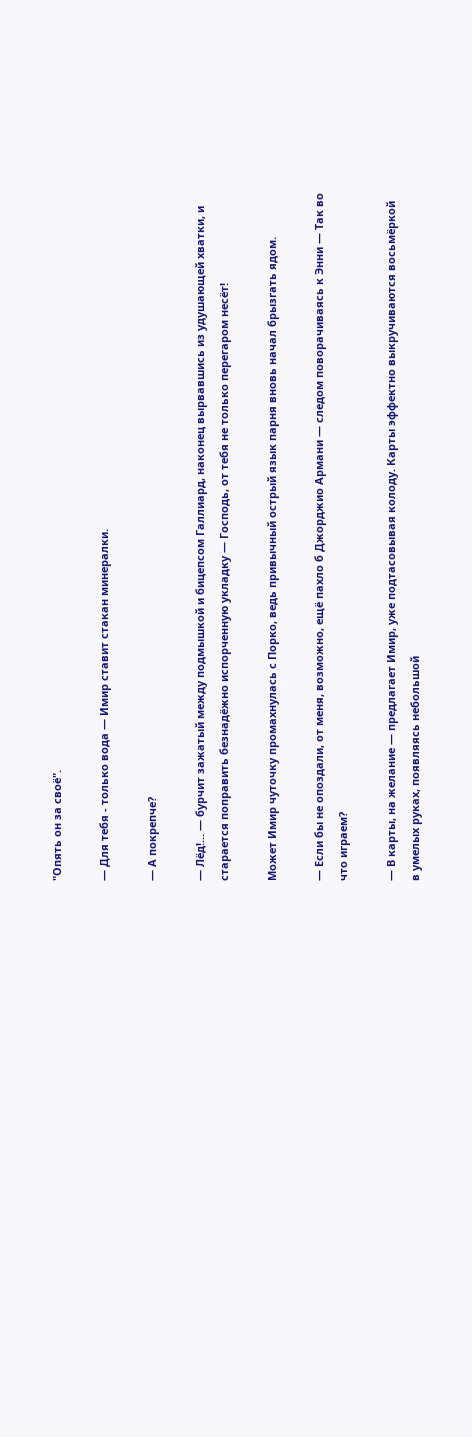"Опять он за своё".

— Для тебя - только вода — Имир ставит стакан минералки.

— А покрепче?

— Лёд!... — бурчит зажатый между подмышкой и бицепсом Галлиард, наконец вырвавшись из удушающей хватки, и старается поправить безнадёжно испорченную укладку — Господь, от тебя не только перегаром несёт!

Может Имир чуточку промахнулась с Порко, ведь привычный острый язык парня вновь начал брызгать ядом.

— Если бы не опоздали, от меня, возможно, ещё пахло б Джорджио Армани — следом поворачиваясь к Энни — Так во что играем?

— В карты, на желание — предлагает Имир, уже подтасовывая колоду. Карты эффектно выкручиваются восьмёркой в умелых руках, появляясь небольшой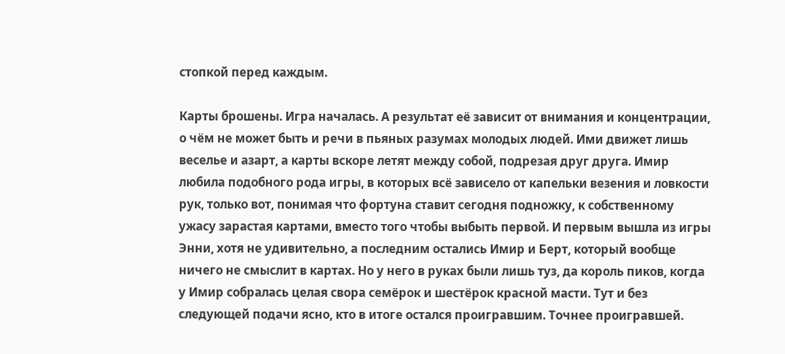стопкой перед каждым.

Карты брошены. Игра началась. А результат её зависит от внимания и концентрации, о чём не может быть и речи в пьяных разумах молодых людей. Ими движет лишь веселье и азарт, а карты вскоре летят между собой, подрезая друг друга. Имир любила подобного рода игры, в которых всё зависело от капельки везения и ловкости рук, только вот, понимая что фортуна ставит сегодня подножку, к собственному ужасу зарастая картами, вместо того чтобы выбыть первой. И первым вышла из игры Энни, хотя не удивительно, а последним остались Имир и Берт, который вообще ничего не смыслит в картах. Но у него в руках были лишь туз, да король пиков, когда у Имир собралась целая свора семёрок и шестёрок красной масти. Тут и без следующей подачи ясно, кто в итоге остался проигравшим. Точнее проигравшей.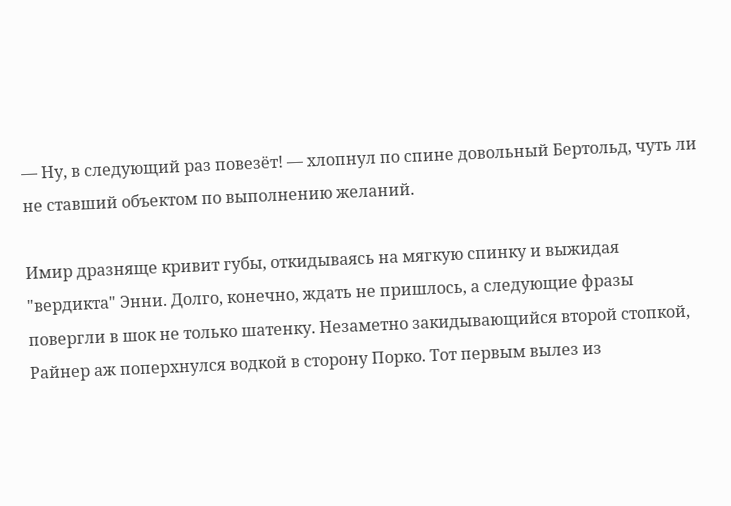— Ну, в следующий раз повезёт! — хлопнул по спине довольный Бертольд, чуть ли не ставший объектом по выполнению желаний.

Имир дразняще кривит губы, откидываясь на мягкую спинку и выжидая "вердикта" Энни. Долго, конечно, ждать не пришлось, а следующие фразы повергли в шок не только шатенку. Незаметно закидывающийся второй стопкой, Райнер аж поперхнулся водкой в сторону Порко. Тот первым вылез из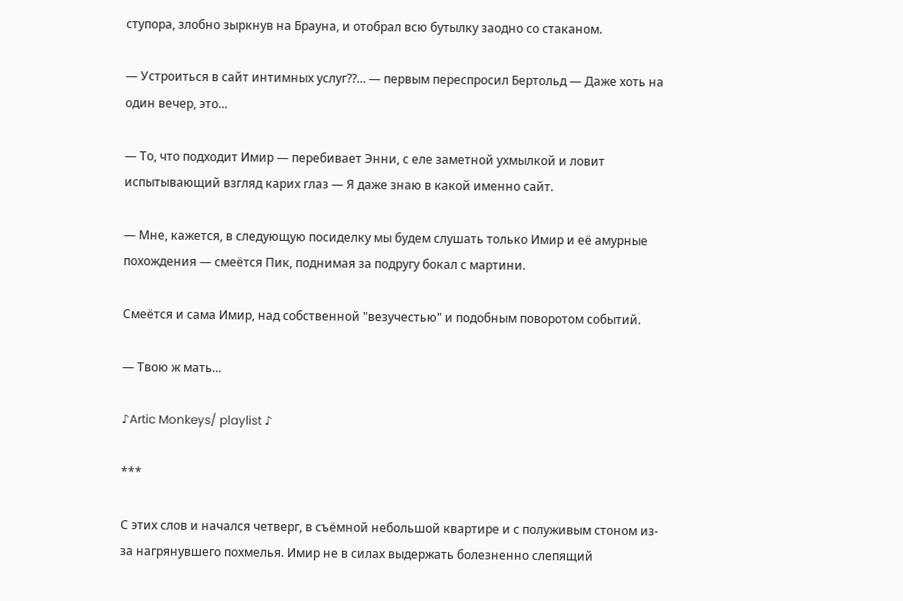ступора, злобно зыркнув на Брауна, и отобрал всю бутылку заодно со стаканом.

— Устроиться в сайт интимных услуг??... — первым переспросил Бертольд — Даже хоть на один вечер, это...

— То, что подходит Имир — перебивает Энни, с еле заметной ухмылкой и ловит испытывающий взгляд карих глаз — Я даже знаю в какой именно сайт.

— Мне, кажется, в следующую посиделку мы будем слушать только Имир и её амурные похождения — смеётся Пик, поднимая за подругу бокал с мартини.

Смеётся и сама Имир, над собственной "везучестью" и подобным поворотом событий.

— Твою ж мать...

♪Artic Monkeys/ playlist ♪

***

С этих слов и начался четверг, в съёмной небольшой квартире и с полуживым стоном из-за нагрянувшего похмелья. Имир не в силах выдержать болезненно слепящий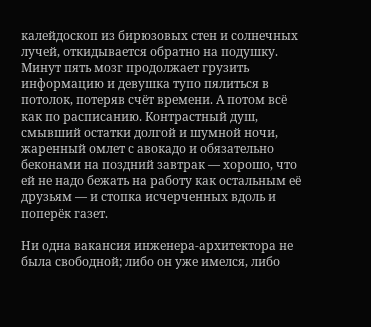калейдоскоп из бирюзовых стен и солнечных лучей, откидывается обратно на подушку. Минут пять мозг продолжает грузить информацию и девушка тупо пялиться в потолок, потеряв счёт времени. А потом всё как по расписанию. Контрастный душ, смывший остатки долгой и шумной ночи, жаренный омлет с авокадо и обязательно беконами на поздний завтрак — хорошо, что ей не надо бежать на работу как остальным её друзьям — и стопка исчерченных вдоль и поперёк газет.

Ни одна вакансия инженера-архитектора не была свободной; либо он уже имелся, либо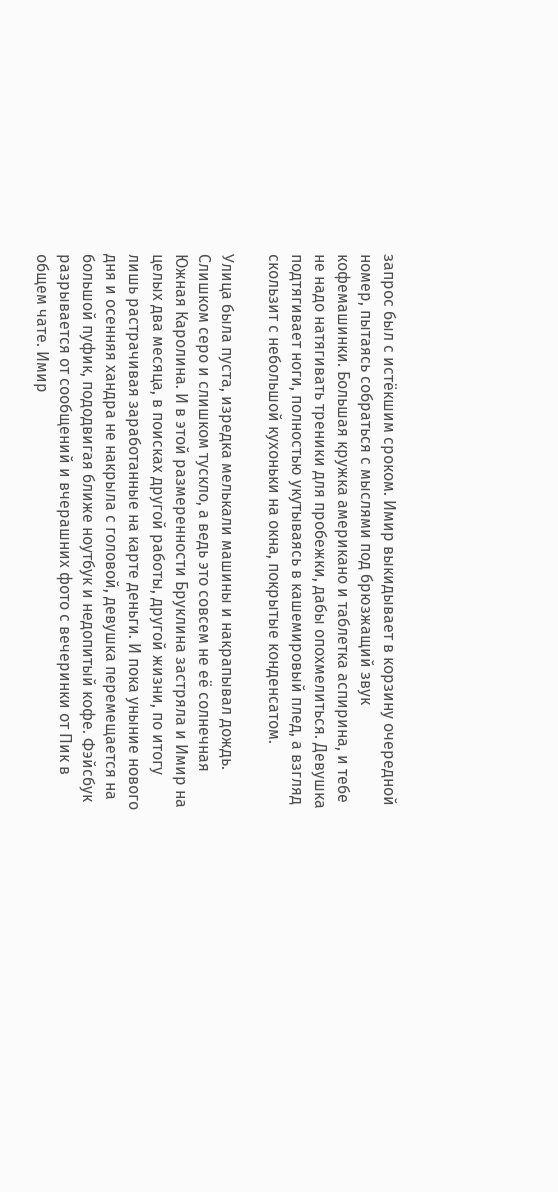запрос был с истёкшим сроком. Имир выкидывает в корзину очередной номер, пытаясь собраться с мыслями под брюзжащий звук кофемашинки. Большая кружка американо и таблетка аспирина, и тебе не надо натягивать треники для пробежки, дабы опохмелиться. Девушка подтягивает ноги, полностью укутываясь в кашемировый плед, а взгляд скользит с небольшой кухоньки на окна, покрытые конденсатом.

Улица была пуста, изредка мелькали машины и накрапывал дождь. Слишком серо и слишком тускло, а ведь это совсем не её солнечная Южная Каролина. И в этой размеренности Бруклина застряла и Имир на целых два месяца, в поисках другой работы, другой жизни, по итогу лишь растрачивая заработанные на карте деньги. И пока уныние нового дня и осенняя хандра не накрыла с головой, девушка перемещается на большой пуфик, пододвигая ближе ноутбук и недопитый кофе. Фэйсбук разрывается от сообщений и вчерашних фото с вечеринки от Пик в общем чате. Имир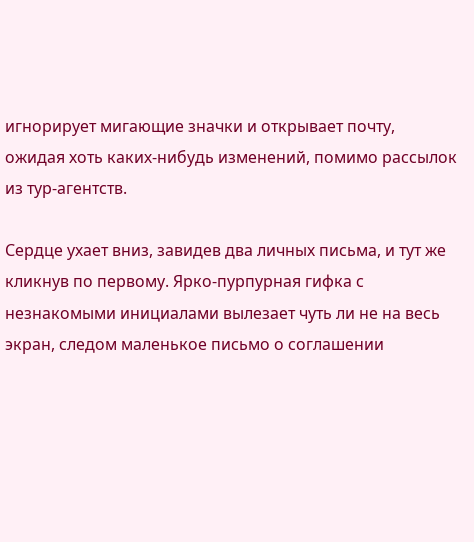игнорирует мигающие значки и открывает почту, ожидая хоть каких-нибудь изменений, помимо рассылок из тур-агентств.

Сердце ухает вниз, завидев два личных письма, и тут же кликнув по первому. Ярко-пурпурная гифка с незнакомыми инициалами вылезает чуть ли не на весь экран, следом маленькое письмо о соглашении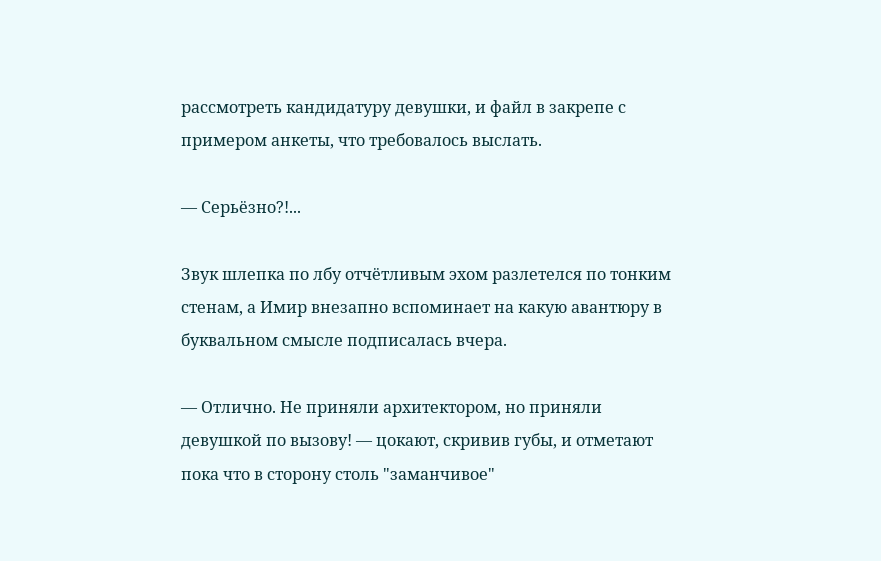рассмотреть кандидатуру девушки, и файл в закрепе с примером анкеты, что требовалось выслать.

— Серьёзно?!...

Звук шлепка по лбу отчётливым эхом разлетелся по тонким стенам, а Имир внезапно вспоминает на какую авантюру в буквальном смысле подписалась вчера.

— Отлично. Не приняли архитектором, но приняли девушкой по вызову! — цокают, скривив губы, и отметают пока что в сторону столь "заманчивое"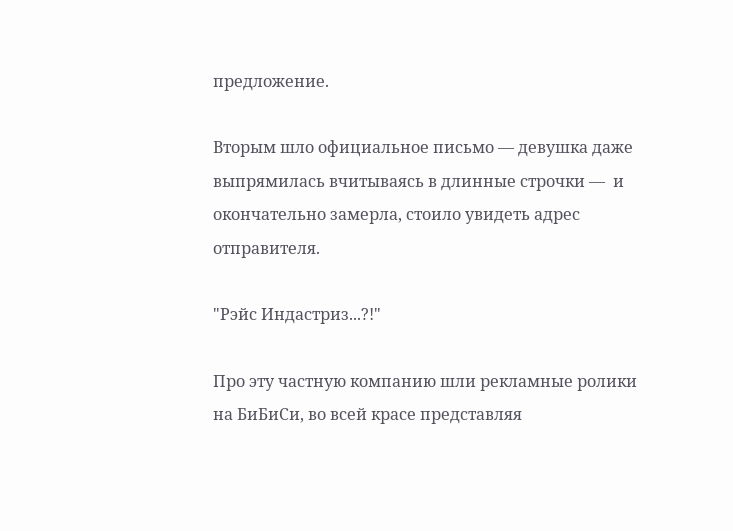предложение.

Вторым шло официальное письмо — девушка даже выпрямилась вчитываясь в длинные строчки —  и окончательно замерла, стоило увидеть адрес отправителя.

"Рэйс Индастриз...?!"

Про эту частную компанию шли рекламные ролики на БиБиСи, во всей красе представляя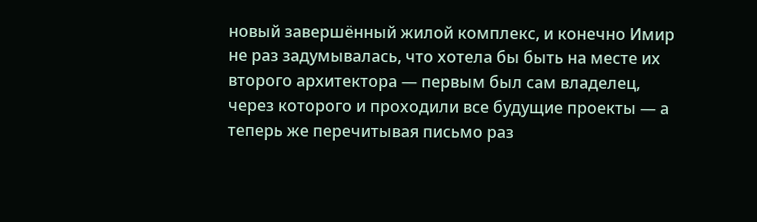новый завершённый жилой комплекс, и конечно Имир не раз задумывалась, что хотела бы быть на месте их второго архитектора — первым был сам владелец, через которого и проходили все будущие проекты — а теперь же перечитывая письмо раз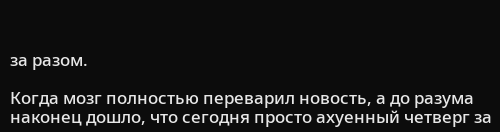за разом.

Когда мозг полностью переварил новость, а до разума наконец дошло, что сегодня просто ахуенный четверг за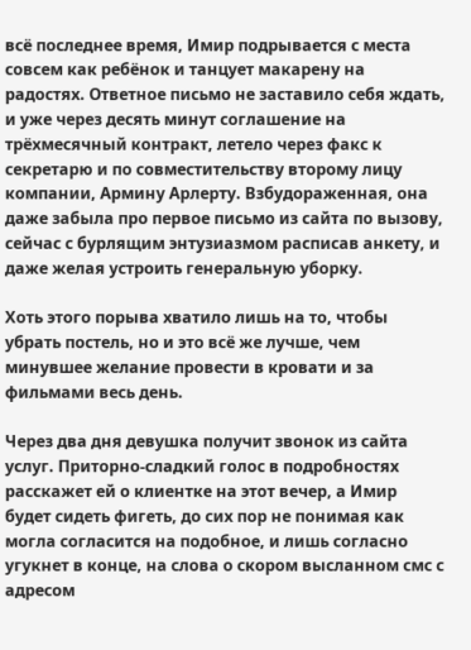всё последнее время, Имир подрывается с места совсем как ребёнок и танцует макарену на радостях. Ответное письмо не заставило себя ждать, и уже через десять минут соглашение на трёхмесячный контракт, летело через факс к секретарю и по совместительству второму лицу компании, Армину Арлерту. Взбудораженная, она даже забыла про первое письмо из сайта по вызову, сейчас с бурлящим энтузиазмом расписав анкету, и даже желая устроить генеральную уборку.

Хоть этого порыва хватило лишь на то, чтобы убрать постель, но и это всё же лучше, чем минувшее желание провести в кровати и за фильмами весь день.

Через два дня девушка получит звонок из сайта услуг. Приторно-сладкий голос в подробностях расскажет ей о клиентке на этот вечер, а Имир будет сидеть фигеть, до сих пор не понимая как могла согласится на подобное, и лишь согласно угукнет в конце, на слова о скором высланном смс с адресом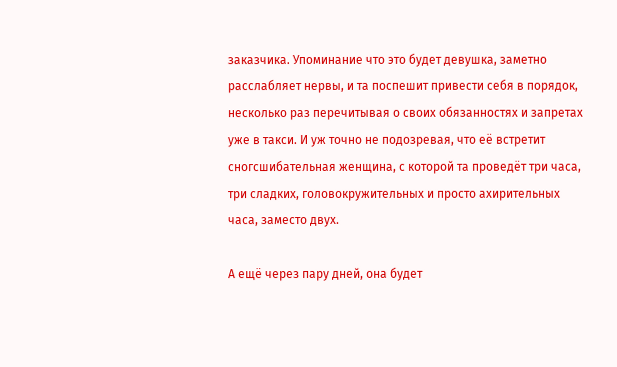заказчика. Упоминание что это будет девушка, заметно расслабляет нервы, и та поспешит привести себя в порядок, несколько раз перечитывая о своих обязанностях и запретах уже в такси. И уж точно не подозревая, что её встретит сногсшибательная женщина, с которой та проведёт три часа, три сладких, головокружительных и просто ахирительных часа, заместо двух.

А ещё через пару дней, она будет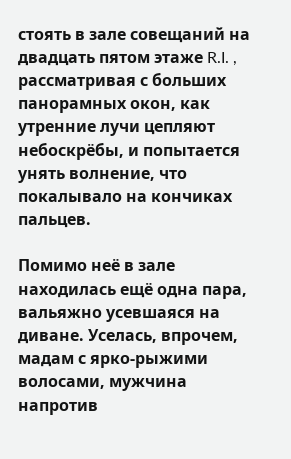стоять в зале совещаний на двадцать пятом этаже R.I. , рассматривая с больших панорамных окон, как утренние лучи цепляют небоскрёбы, и попытается унять волнение, что покалывало на кончиках пальцев.

Помимо неё в зале находилась ещё одна пара, вальяжно усевшаяся на диване. Уселась, впрочем, мадам с ярко-рыжими волосами, мужчина напротив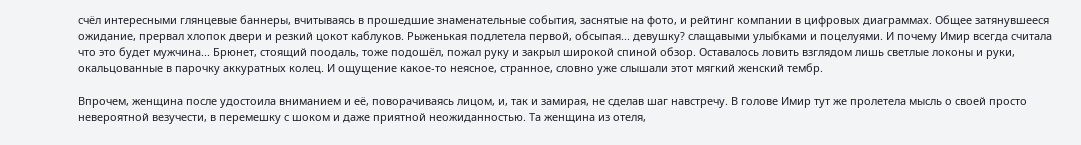счёл интересными глянцевые баннеры, вчитываясь в прошедшие знаменательные события, заснятые на фото, и рейтинг компании в цифровых диаграммах. Общее затянувшееся ожидание, прервал хлопок двери и резкий цокот каблуков. Рыженькая подлетела первой, обсыпая... девушку? слащавыми улыбками и поцелуями. И почему Имир всегда считала что это будет мужчина... Брюнет, стоящий поодаль, тоже подошёл, пожал руку и закрыл широкой спиной обзор. Оставалось ловить взглядом лишь светлые локоны и руки, окальцованные в парочку аккуратных колец. И ощущение какое-то неясное, странное, словно уже слышали этот мягкий женский тембр.

Впрочем, женщина после удостоила вниманием и её, поворачиваясь лицом, и, так и замирая, не сделав шаг навстречу. В голове Имир тут же пролетела мысль о своей просто невероятной везучести, в перемешку с шоком и даже приятной неожиданностью. Та женщина из отеля,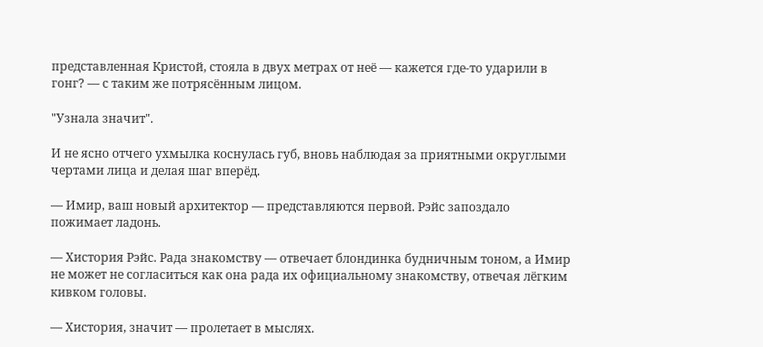представленная Кристой, стояла в двух метрах от неё — кажется где-то ударили в гонг? — с таким же потрясённым лицом.

"Узнала значит".

И не ясно отчего ухмылка коснулась губ, вновь наблюдая за приятными округлыми чертами лица и делая шаг вперёд.

— Имир, ваш новый архитектор — представляются первой. Рэйс запоздало пожимает ладонь.

— Хистория Рэйс. Рада знакомству — отвечает блондинка будничным тоном, а Имир не может не согласиться как она рада их официальному знакомству, отвечая лёгким кивком головы.

— Хистория, значит — пролетает в мыслях.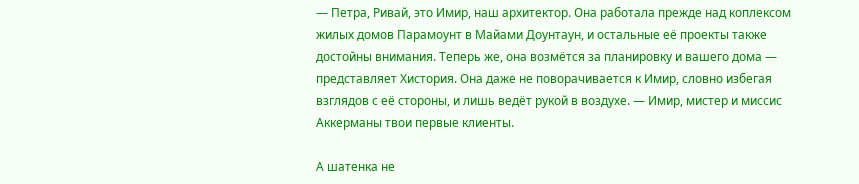— Петра, Ривай, это Имир, наш архитектор. Она работала прежде над коплексом жилых домов Парамоунт в Майами Доунтаун, и остальные её проекты также достойны внимания. Теперь же, она возмётся за планировку и вашего дома — представляет Хистория. Она даже не поворачивается к Имир, словно избегая взглядов с её стороны, и лишь ведёт рукой в воздухе. — Имир, мистер и миссис Аккерманы твои первые клиенты.

А шатенка не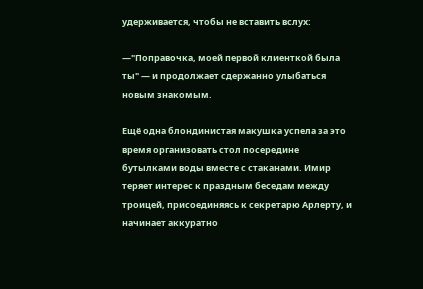удерживается, чтобы не вставить вслух:

—"Поправочка, моей первой клиенткой была ты" — и продолжает сдержанно улыбаться новым знакомым.

Ещё одна блондинистая макушка успела за это время организовать стол посередине бутылками воды вместе с стаканами. Имир теряет интерес к праздным беседам между троицей, присоединяясь к секретарю Арлерту, и начинает аккуратно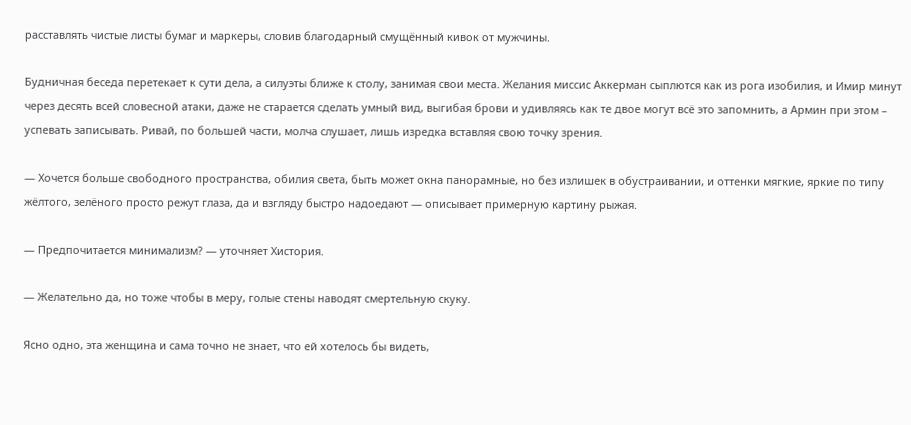расставлять чистые листы бумаг и маркеры, словив благодарный смущённый кивок от мужчины.

Будничная беседа перетекает к сути дела, а силуэты ближе к столу, занимая свои места. Желания миссис Аккерман сыплются как из рога изобилия, и Имир минут через десять всей словесной атаки, даже не старается сделать умный вид, выгибая брови и удивляясь как те двое могут всё это запомнить, а Армин при этом – успевать записывать. Ривай, по большей части, молча слушает, лишь изредка вставляя свою точку зрения.

— Хочется больше свободного пространства, обилия света, быть может окна панорамные, но без излишек в обустраивании, и оттенки мягкие, яркие по типу жёлтого, зелёного просто режут глаза, да и взгляду быстро надоедают — описывает примерную картину рыжая.

— Предпочитается минимализм? — уточняет Хистория.

— Желательно да, но тоже чтобы в меру, голые стены наводят смертельную скуку.

Ясно одно, эта женщина и сама точно не знает, что ей хотелось бы видеть,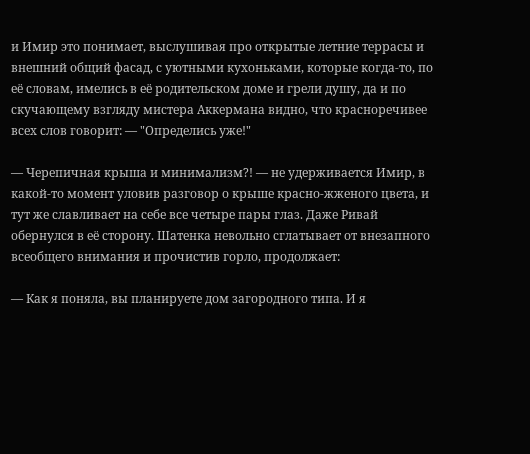и Имир это понимает, выслушивая про открытые летние террасы и внешний общий фасад, с уютными кухоньками, которые когда-то, по её словам, имелись в её родительском доме и грели душу, да и по скучающему взгляду мистера Аккермана видно, что красноречивее всех слов говорит: — "Определись уже!"

— Черепичная крыша и минимализм?! — не удерживается Имир, в какой-то момент уловив разговор о крыше красно-жженого цвета, и тут же славливает на себе все четыре пары глаз. Даже Ривай обернулся в её сторону. Шатенка невольно сглатывает от внезапного всеобщего внимания и прочистив горло, продолжает:

— Как я поняла, вы планируете дом загородного типа. И я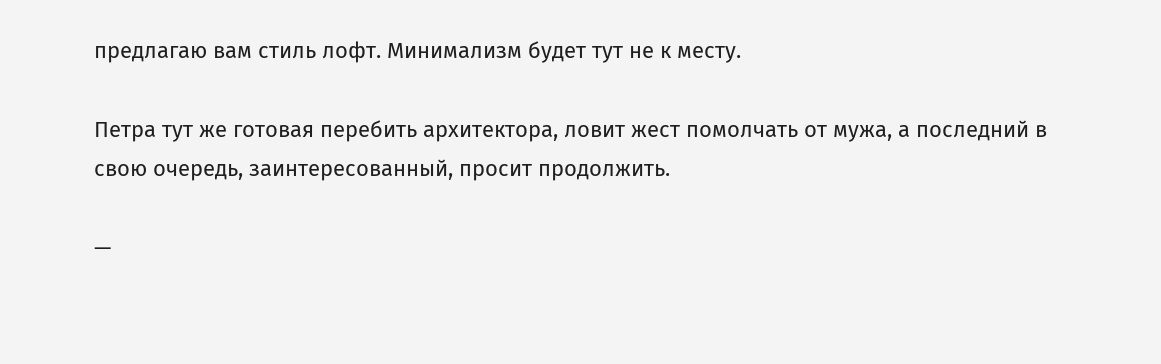предлагаю вам стиль лофт. Минимализм будет тут не к месту.

Петра тут же готовая перебить архитектора, ловит жест помолчать от мужа, а последний в свою очередь, заинтересованный, просит продолжить.

—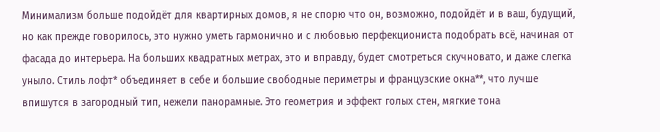Минимализм больше подойдёт для квартирных домов, я не спорю что он, возможно, подойдёт и в ваш, будущий, но как прежде говорилось, это нужно уметь гармонично и с любовью перфекциониста подобрать всё, начиная от фасада до интерьера. На больших квадратных метрах, это и вправду, будет смотреться скучновато, и даже слегка уныло. Стиль лофт* объединяет в себе и большие свободные периметры и французские окна**, что лучше впишутся в загородный тип, нежели панорамные. Это геометрия и эффект голых стен, мягкие тона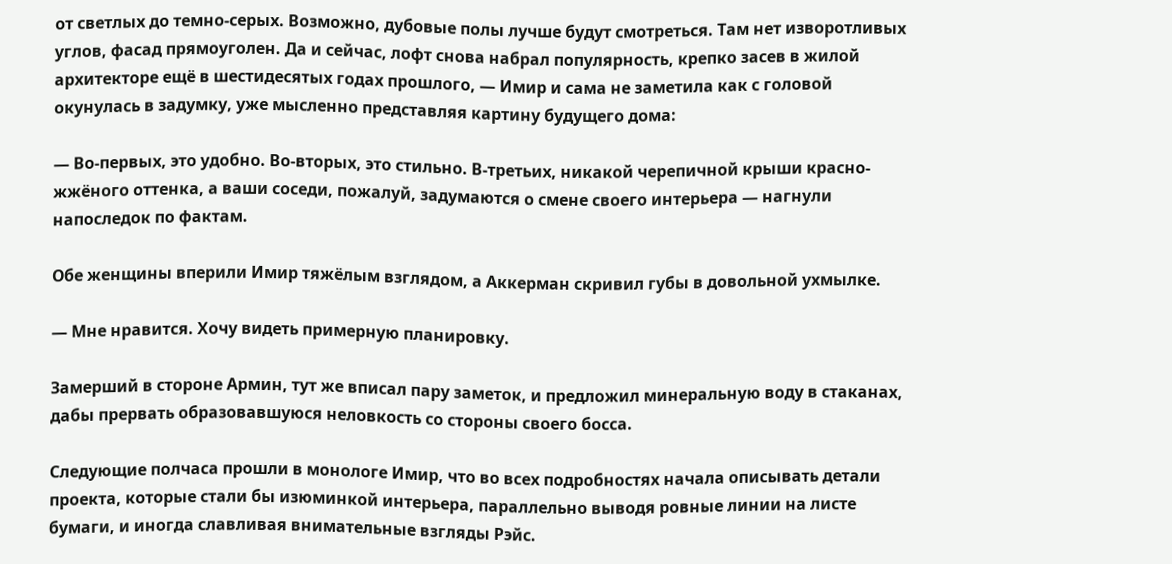от светлых до темно-серых. Возможно, дубовые полы лучше будут смотреться. Там нет изворотливых углов, фасад прямоуголен. Да и сейчас, лофт снова набрал популярность, крепко засев в жилой архитекторе ещё в шестидесятых годах прошлого, — Имир и сама не заметила как с головой окунулась в задумку, уже мысленно представляя картину будущего дома:

— Во-первых, это удобно. Во-вторых, это стильно. В-третьих, никакой черепичной крыши красно-жжёного оттенка, а ваши соседи, пожалуй, задумаются о смене своего интерьера — нагнули напоследок по фактам.

Обе женщины вперили Имир тяжёлым взглядом, а Аккерман скривил губы в довольной ухмылке.

— Мне нравится. Хочу видеть примерную планировку.

Замерший в стороне Армин, тут же вписал пару заметок, и предложил минеральную воду в стаканах, дабы прервать образовавшуюся неловкость со стороны своего босса.

Следующие полчаса прошли в монологе Имир, что во всех подробностях начала описывать детали проекта, которые стали бы изюминкой интерьера, параллельно выводя ровные линии на листе бумаги, и иногда славливая внимательные взгляды Рэйс.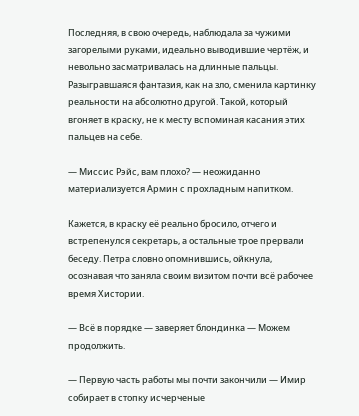Последняя, в свою очередь, наблюдала за чужими загорелыми руками, идеально выводившие чертёж, и невольно засматривалась на длинные пальцы. Разыгравшаяся фантазия, как на зло, сменила картинку реальности на абсолютно другой. Такой, который вгоняет в краску, не к месту вспоминая касания этих пальцев на себе.

— Миссис Рэйс, вам плохо? — неожиданно материализуется Армин с прохладным напитком.

Кажется, в краску её реально бросило, отчего и встрепенулся секретарь, а остальные трое прервали беседу. Петра словно опомнившись, ойкнула, осознавая что заняла своим визитом почти всё рабочее время Хистории.

— Всё в порядке — заверяет блондинка — Можем продолжить.

— Первую часть работы мы почти закончили — Имир собирает в стопку исчерченые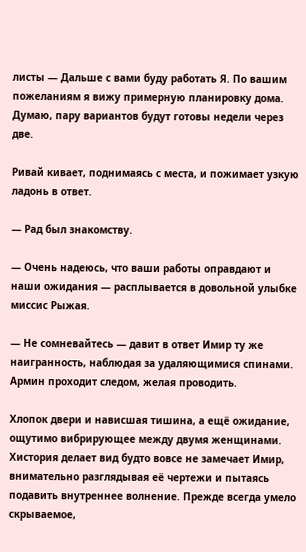листы — Дальше с вами буду работать Я. По вашим пожеланиям я вижу примерную планировку дома. Думаю, пару вариантов будут готовы недели через две.

Ривай кивает, поднимаясь с места, и пожимает узкую ладонь в ответ.

— Рад был знакомству.

— Очень надеюсь, что ваши работы оправдают и наши ожидания — расплывается в довольной улыбке миссис Рыжая.

— Не сомневайтесь — давит в ответ Имир ту же наигранность, наблюдая за удаляющимися спинами. Армин проходит следом, желая проводить.

Хлопок двери и нависшая тишина, а ещё ожидание, ощутимо вибрирующее между двумя женщинами. Хистория делает вид будто вовсе не замечает Имир, внимательно разглядывая её чертежи и пытаясь подавить внутреннее волнение. Прежде всегда умело скрываемое,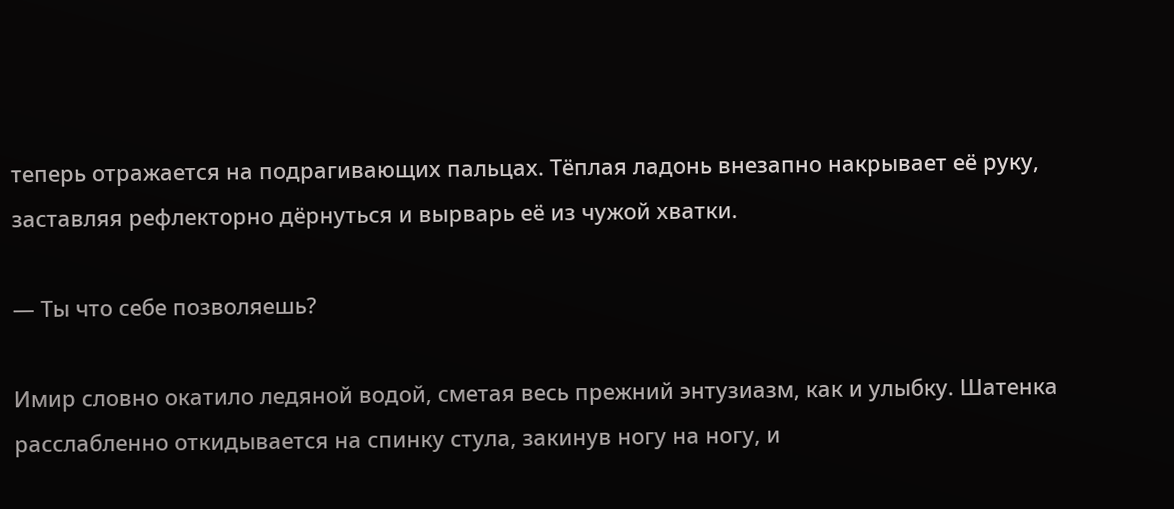теперь отражается на подрагивающих пальцах. Тёплая ладонь внезапно накрывает её руку, заставляя рефлекторно дёрнуться и вырварь её из чужой хватки.

— Ты что себе позволяешь?

Имир словно окатило ледяной водой, сметая весь прежний энтузиазм, как и улыбку. Шатенка расслабленно откидывается на спинку стула, закинув ногу на ногу, и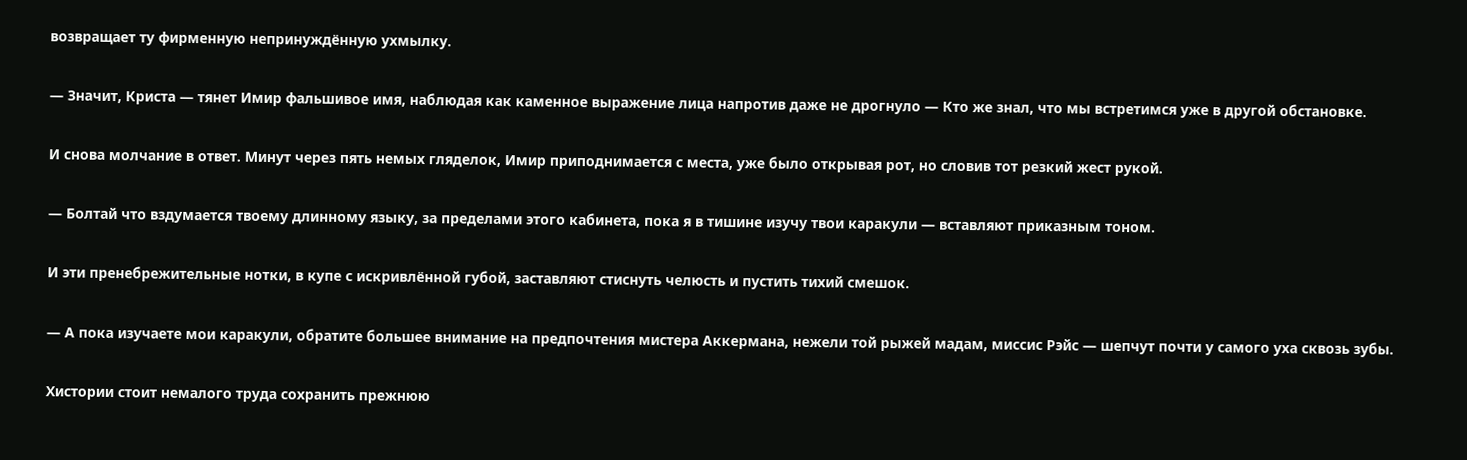возвращает ту фирменную непринуждённую ухмылку.

— Значит, Криста — тянет Имир фальшивое имя, наблюдая как каменное выражение лица напротив даже не дрогнуло — Кто же знал, что мы встретимся уже в другой обстановке.

И снова молчание в ответ. Минут через пять немых гляделок, Имир приподнимается с места, уже было открывая рот, но словив тот резкий жест рукой.

— Болтай что вздумается твоему длинному языку, за пределами этого кабинета, пока я в тишине изучу твои каракули — вставляют приказным тоном.

И эти пренебрежительные нотки, в купе с искривлённой губой, заставляют стиснуть челюсть и пустить тихий смешок.

— А пока изучаете мои каракули, обратите большее внимание на предпочтения мистера Аккермана, нежели той рыжей мадам, миссис Рэйс — шепчут почти у самого уха сквозь зубы.

Хистории стоит немалого труда сохранить прежнюю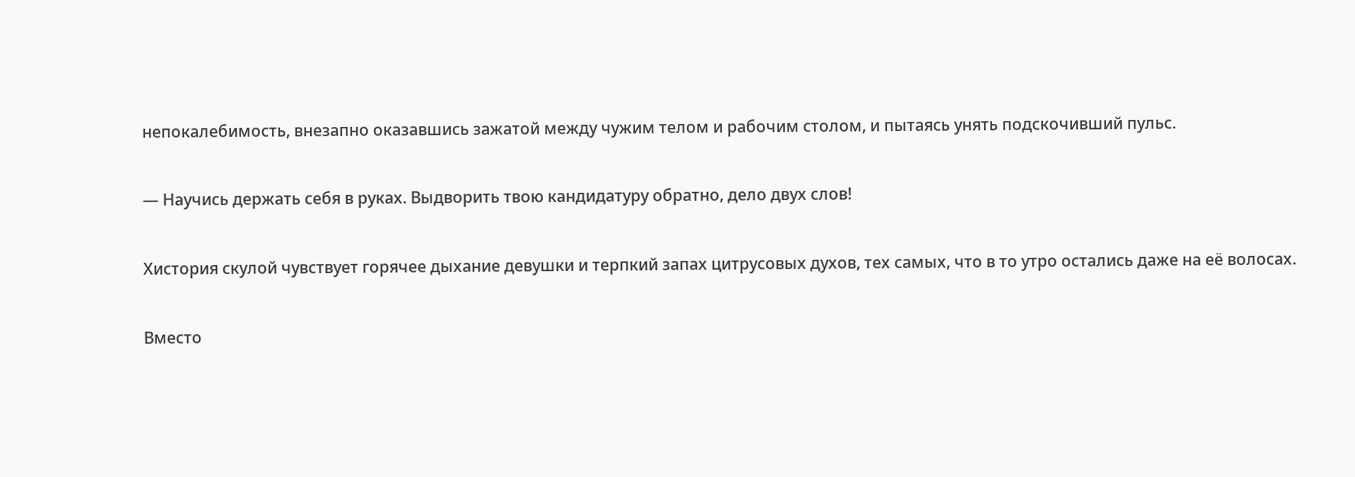непокалебимость, внезапно оказавшись зажатой между чужим телом и рабочим столом, и пытаясь унять подскочивший пульс.

— Научись держать себя в руках. Выдворить твою кандидатуру обратно, дело двух слов!

Хистория скулой чувствует горячее дыхание девушки и терпкий запах цитрусовых духов, тех самых, что в то утро остались даже на её волосах.

Вместо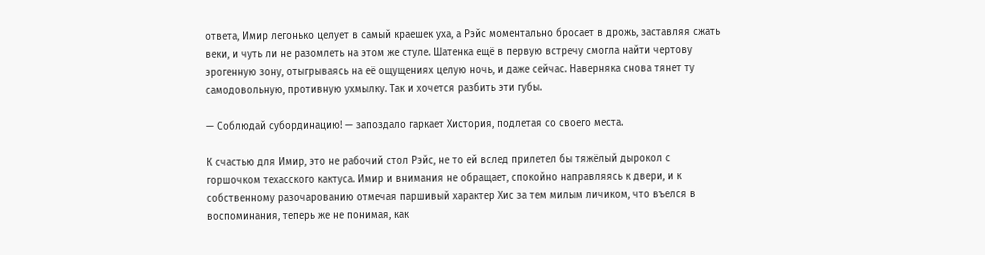ответа, Имир легонько целует в самый краешек уха, а Рэйс моментально бросает в дрожь, заставляя сжать веки, и чуть ли не разомлеть на этом же стуле. Шатенка ещё в первую встречу смогла найти чертову эрогенную зону, отыгрываясь на её ощущениях целую ночь, и даже сейчас. Наверняка снова тянет ту самодовольную, противную ухмылку. Так и хочется разбить эти губы.

— Соблюдай субординацию! — запоздало гаркает Хистория, подлетая со своего места.

К счастью для Имир, это не рабочий стол Рэйс, не то ей вслед прилетел бы тяжёлый дырокол с горшочком техасского кактуса. Имир и внимания не обращает, спокойно направляясь к двери, и к собственному разочарованию отмечая паршивый характер Хис за тем милым личиком, что въелся в воспоминания, теперь же не понимая, как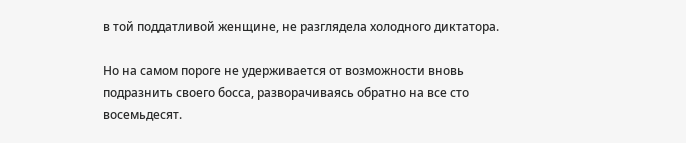в той поддатливой женщине, не разглядела холодного диктатора.

Но на самом пороге не удерживается от возможности вновь подразнить своего босса, разворачиваясь обратно на все сто восемьдесят.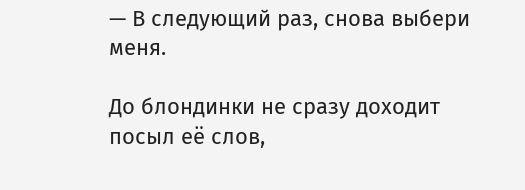— В следующий раз, снова выбери меня.

До блондинки не сразу доходит посыл её слов,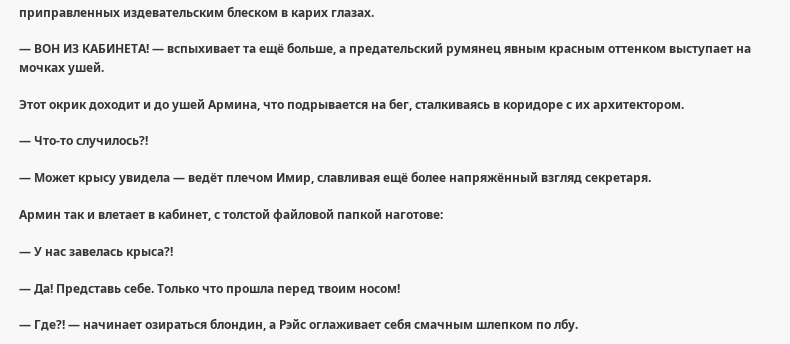приправленных издевательским блеском в карих глазах.

— ВОН ИЗ КАБИНЕТА! — вспыхивает та ещё больше, а предательский румянец явным красным оттенком выступает на мочках ушей.

Этот окрик доходит и до ушей Армина, что подрывается на бег, сталкиваясь в коридоре с их архитектором.

— Что-то случилось?!

— Может крысу увидела — ведёт плечом Имир, славливая ещё более напряжённый взгляд секретаря.

Армин так и влетает в кабинет, с толстой файловой папкой наготове:

— У нас завелась крыса?!

— Да! Представь себе. Только что прошла перед твоим носом!

— Где?! — начинает озираться блондин, а Рэйс оглаживает себя смачным шлепком по лбу.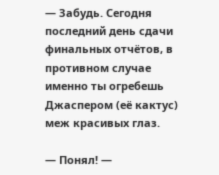— Забудь. Сегодня последний день сдачи финальных отчётов, в противном случае именно ты огребешь Джаспером (её кактус) меж красивых глаз.

— Понял! —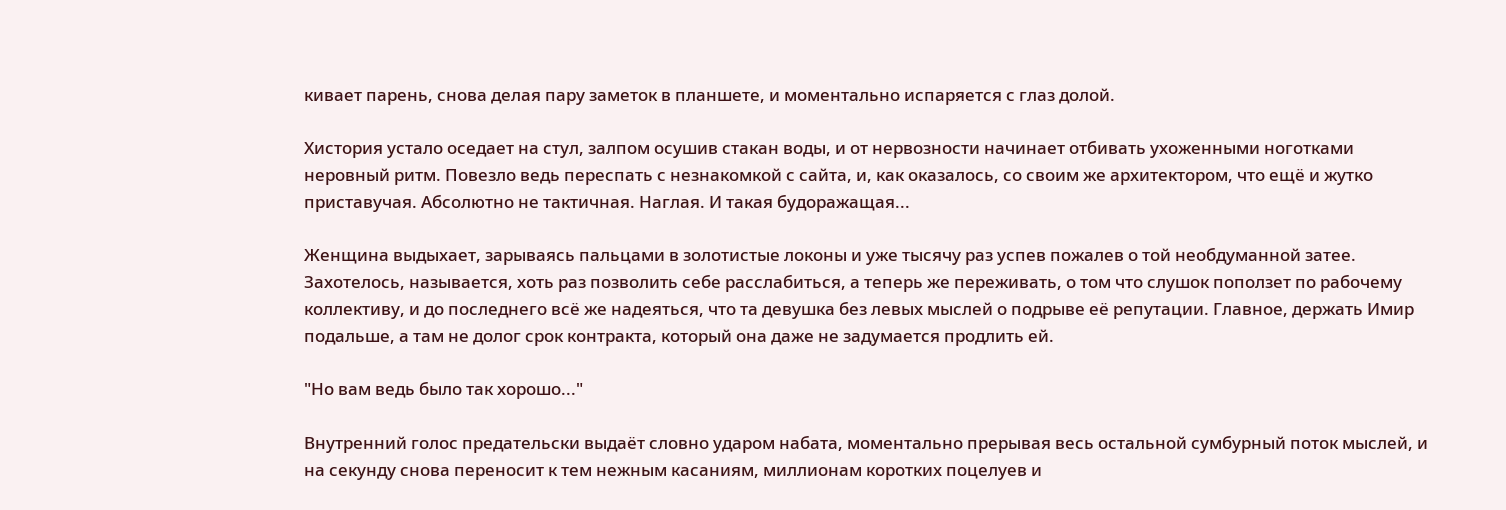кивает парень, снова делая пару заметок в планшете, и моментально испаряется с глаз долой.

Хистория устало оседает на стул, залпом осушив стакан воды, и от нервозности начинает отбивать ухоженными ноготками неровный ритм. Повезло ведь переспать с незнакомкой с сайта, и, как оказалось, со своим же архитектором, что ещё и жутко приставучая. Абсолютно не тактичная. Наглая. И такая будоражащая...

Женщина выдыхает, зарываясь пальцами в золотистые локоны и уже тысячу раз успев пожалев о той необдуманной затее. Захотелось, называется, хоть раз позволить себе расслабиться, а теперь же переживать, о том что слушок поползет по рабочему коллективу, и до последнего всё же надеяться, что та девушка без левых мыслей о подрыве её репутации. Главное, держать Имир подальше, а там не долог срок контракта, который она даже не задумается продлить ей.

"Но вам ведь было так хорошо..."

Внутренний голос предательски выдаёт словно ударом набата, моментально прерывая весь остальной сумбурный поток мыслей, и на секунду снова переносит к тем нежным касаниям, миллионам коротких поцелуев и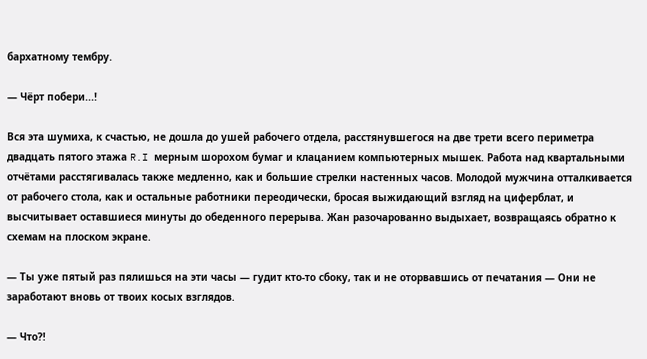бархатному тембру.

— Чёрт побери...!

Вся эта шумиха, к счастью, не дошла до ушей рабочего отдела, расстянувшегося на две трети всего периметра двадцать пятого этажа R.I мерным шорохом бумаг и клацанием компьютерных мышек. Работа над квартальными отчётами расстягивалась также медленно, как и большие стрелки настенных часов. Молодой мужчина отталкивается от рабочего стола, как и остальные работники переодически, бросая выжидающий взгляд на циферблат, и высчитывает оставшиеся минуты до обеденного перерыва. Жан разочарованно выдыхает, возвращаясь обратно к схемам на плоском экране.

— Ты уже пятый раз пялишься на эти часы — гудит кто-то сбоку, так и не оторвавшись от печатания — Они не заработают вновь от твоих косых взглядов.

— Что?!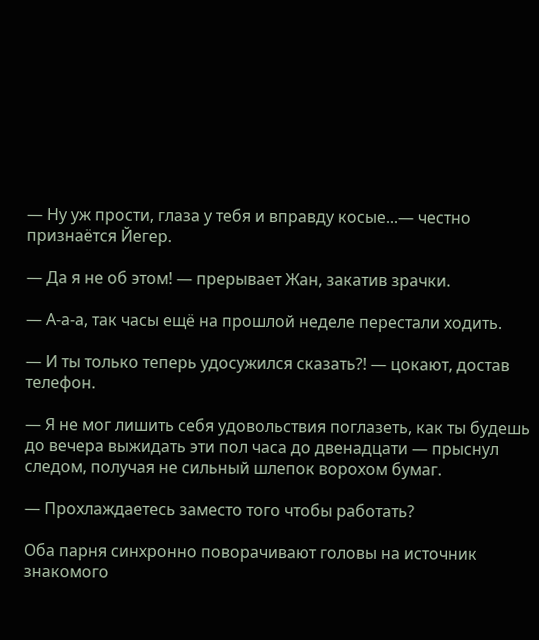— Ну уж прости, глаза у тебя и вправду косые...— честно признаётся Йегер.

— Да я не об этом! — прерывает Жан, закатив зрачки.

— А-а-а, так часы ещё на прошлой неделе перестали ходить.

— И ты только теперь удосужился сказать?! — цокают, достав телефон.

— Я не мог лишить себя удовольствия поглазеть, как ты будешь до вечера выжидать эти пол часа до двенадцати — прыснул следом, получая не сильный шлепок ворохом бумаг.

— Прохлаждаетесь заместо того чтобы работать?

Оба парня синхронно поворачивают головы на источник знакомого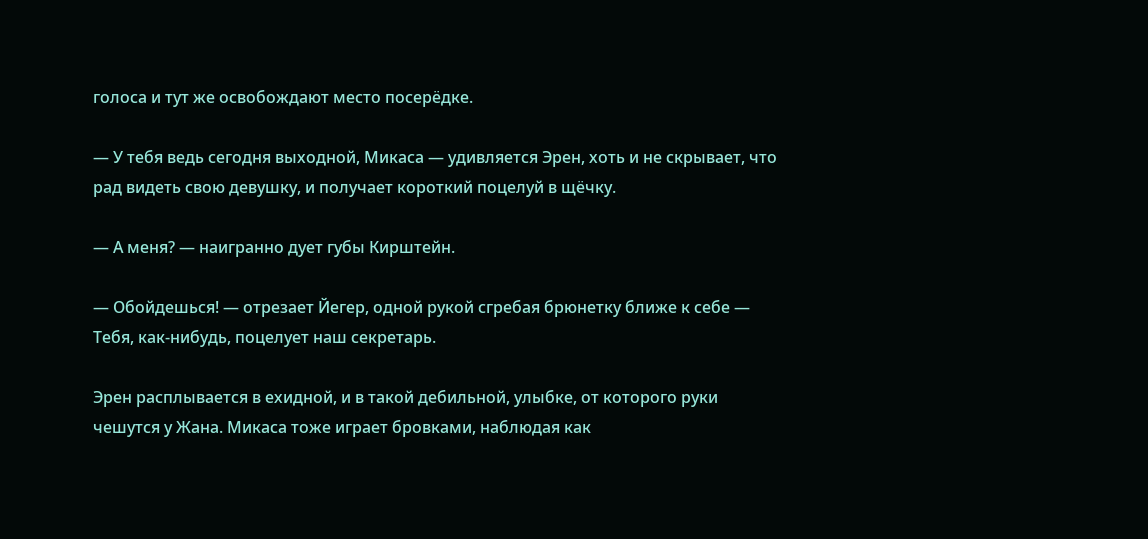голоса и тут же освобождают место посерёдке.

— У тебя ведь сегодня выходной, Микаса — удивляется Эрен, хоть и не скрывает, что рад видеть свою девушку, и получает короткий поцелуй в щёчку.

— А меня? — наигранно дует губы Кирштейн.

— Обойдешься! — отрезает Йегер, одной рукой сгребая брюнетку ближе к себе — Тебя, как-нибудь, поцелует наш секретарь.

Эрен расплывается в ехидной, и в такой дебильной, улыбке, от которого руки чешутся у Жана. Микаса тоже играет бровками, наблюдая как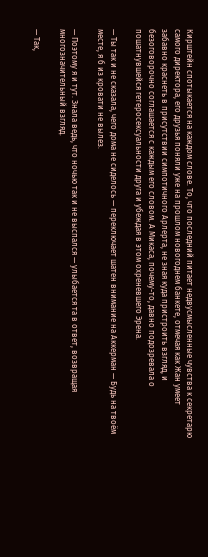Кирштейн спотыкается на каждом слове. То, что последний питает недвусмысленные чувства к секретарю самого директора, его друзья поняли уже на прошлом новогоднем банкете, отмечая как Жан умеет забавно краснеть в присутствии симпотичного Арлерта, не зная куда пристроить взгляд, и безоговорочно соглашается с каждым его словом. А Микаса, почему-то, давно подозревала о пошатнувшейся гетеросексуальности друга и убеждая в этом охреневшего Эрена.

— Ты так и не сказала, чего дома не сиделось — переключает шатен внимание на Аккерман — Будь на твоём месте, я б из кровати не вылез.

— Поэтому я и тут. Знала ведь, что ночью так и не выспался — улыбается та в ответ, возвращая многозначительный взгляд.

— Так,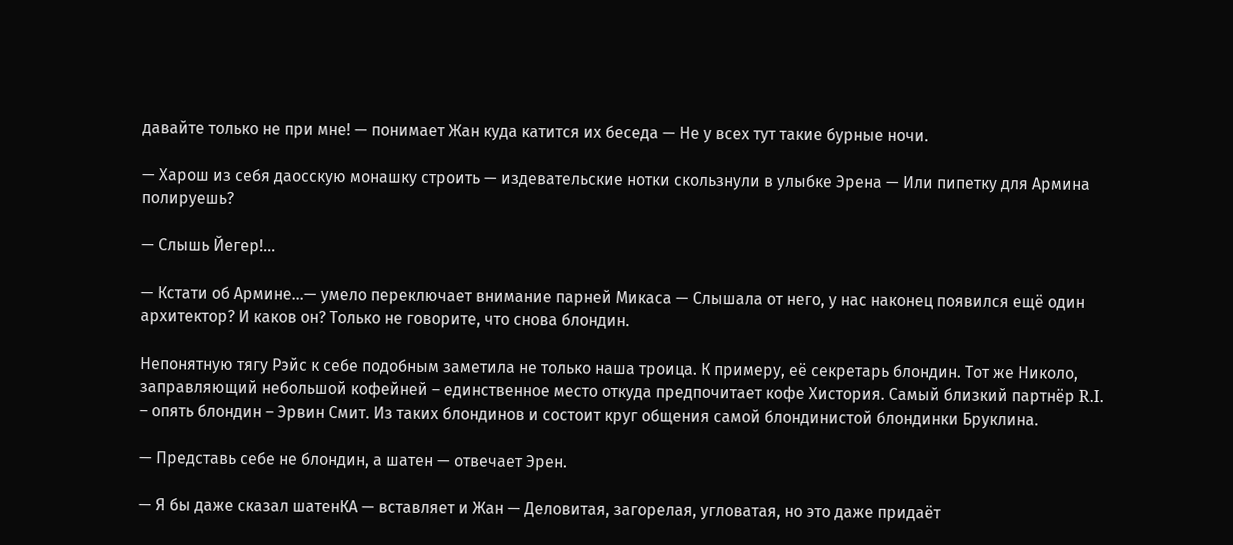давайте только не при мне! — понимает Жан куда катится их беседа — Не у всех тут такие бурные ночи.

— Харош из себя даосскую монашку строить — издевательские нотки скользнули в улыбке Эрена — Или пипетку для Армина полируешь?

— Слышь Йегер!...

— Кстати об Армине...— умело переключает внимание парней Микаса — Слышала от него, у нас наконец появился ещё один архитектор? И каков он? Только не говорите, что снова блондин.

Непонятную тягу Рэйс к себе подобным заметила не только наша троица. К примеру, её секретарь блондин. Тот же Николо, заправляющий небольшой кофейней – единственное место откуда предпочитает кофе Хистория. Самый близкий партнёр R.I. – опять блондин – Эрвин Смит. Из таких блондинов и состоит круг общения самой блондинистой блондинки Бруклина.

— Представь себе не блондин, а шатен — отвечает Эрен.

— Я бы даже сказал шатенКА — вставляет и Жан — Деловитая, загорелая, угловатая, но это даже придаёт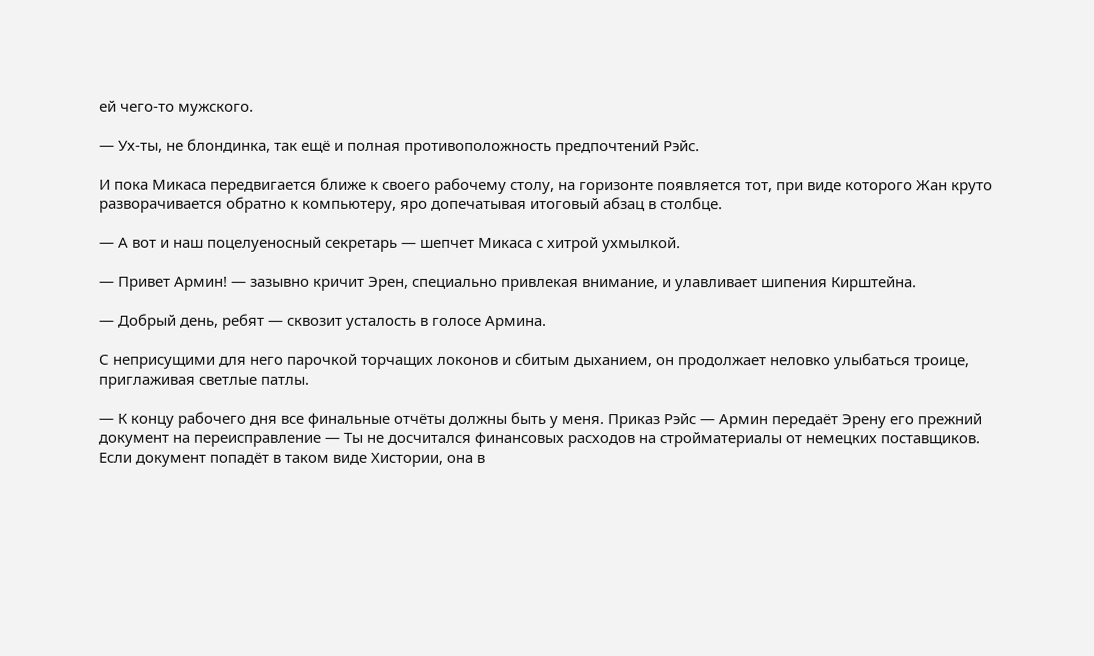ей чего-то мужского.

— Ух-ты, не блондинка, так ещё и полная противоположность предпочтений Рэйс.

И пока Микаса передвигается ближе к своего рабочему столу, на горизонте появляется тот, при виде которого Жан круто разворачивается обратно к компьютеру, яро допечатывая итоговый абзац в столбце.

— А вот и наш поцелуеносный секретарь — шепчет Микаса с хитрой ухмылкой.

— Привет Армин! — зазывно кричит Эрен, специально привлекая внимание, и улавливает шипения Кирштейна.

— Добрый день, ребят — сквозит усталость в голосе Армина.

С неприсущими для него парочкой торчащих локонов и сбитым дыханием, он продолжает неловко улыбаться троице, приглаживая светлые патлы.

— К концу рабочего дня все финальные отчёты должны быть у меня. Приказ Рэйс — Армин передаёт Эрену его прежний документ на переисправление — Ты не досчитался финансовых расходов на стройматериалы от немецких поставщиков. Если документ попадёт в таком виде Хистории, она в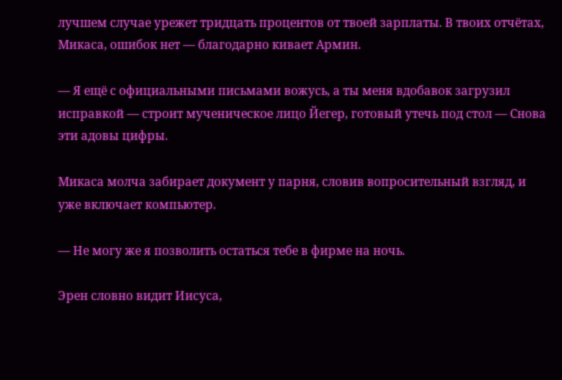лучшем случае урежет тридцать процентов от твоей зарплаты. В твоих отчётах, Микаса, ошибок нет — благодарно кивает Армин.

— Я ещё с официальными письмами вожусь, а ты меня вдобавок загрузил исправкой — строит мученическое лицо Йегер, готовый утечь под стол — Снова эти адовы цифры.

Микаса молча забирает документ у парня, словив вопросительный взгляд, и уже включает компьютер.

— Не могу же я позволить остаться тебе в фирме на ночь.

Эрен словно видит Иисуса,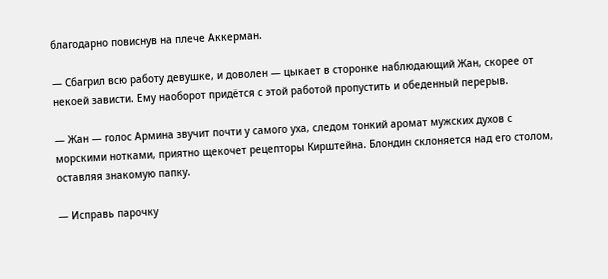благодарно повиснув на плече Аккерман.

— Сбагрил всю работу девушке, и доволен — цыкает в сторонке наблюдающий Жан, скорее от некоей зависти. Ему наоборот придётся с этой работой пропустить и обеденный перерыв.

— Жан — голос Армина звучит почти у самого уха, следом тонкий аромат мужских духов с морскими нотками, приятно щекочет рецепторы Кирштейна. Блондин склоняется над его столом, оставляя знакомую папку.

— Исправь парочку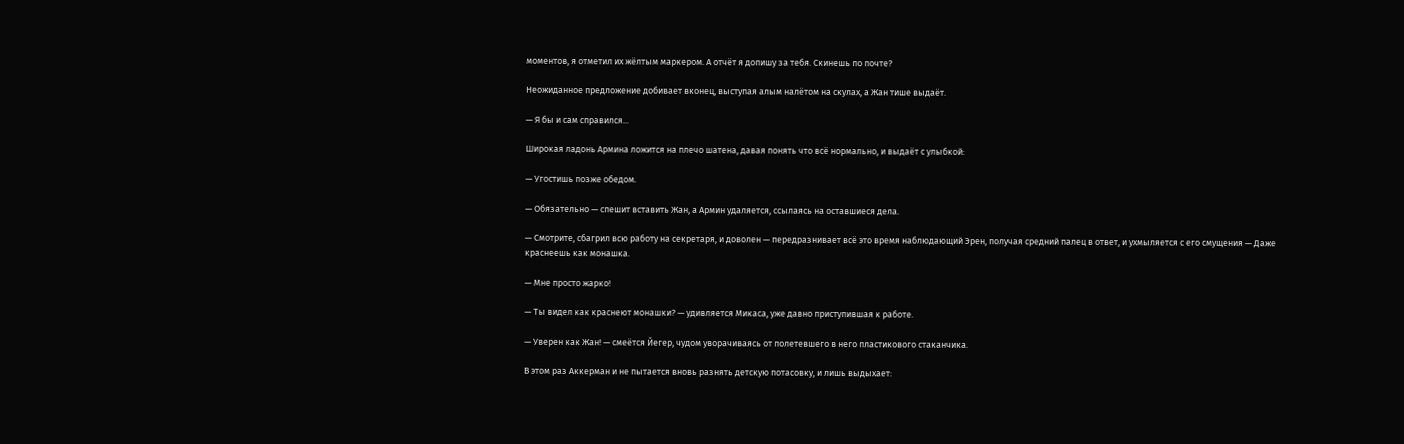моментов, я отметил их жёлтым маркером. А отчёт я допишу за тебя. Скинешь по почте?

Неожиданное предложение добивает вконец, выступая алым налётом на скулах, а Жан тише выдаёт.

— Я бы и сам справился...

Широкая ладонь Армина ложится на плечо шатена, давая понять что всё нормально, и выдаёт с улыбкой:

— Угостишь позже обедом.

— Обязательно — спешит вставить Жан, а Армин удаляется, ссылаясь на оставшиеся дела.

— Смотрите, сбагрил всю работу на секретаря, и доволен — передразнивает всё это время наблюдающий Эрен, получая средний палец в ответ, и ухмыляется с его смущения — Даже краснеешь как монашка.

— Мне просто жарко!

— Ты видел как краснеют монашки? — удивляется Микаса, уже давно приступившая к работе.

— Уверен как Жан! — смеётся Йегер, чудом уворачиваясь от полетевшего в него пластикового стаканчика.

В этом раз Аккерман и не пытается вновь разнять детскую потасовку, и лишь выдыхает: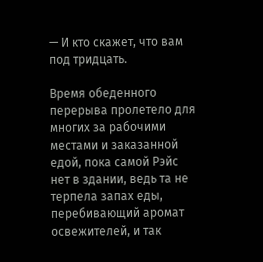— И кто скажет, что вам под тридцать.

Время обеденного перерыва пролетело для многих за рабочими местами и заказанной едой, пока самой Рэйс нет в здании, ведь та не терпела запах еды, перебивающий аромат освежителей, и так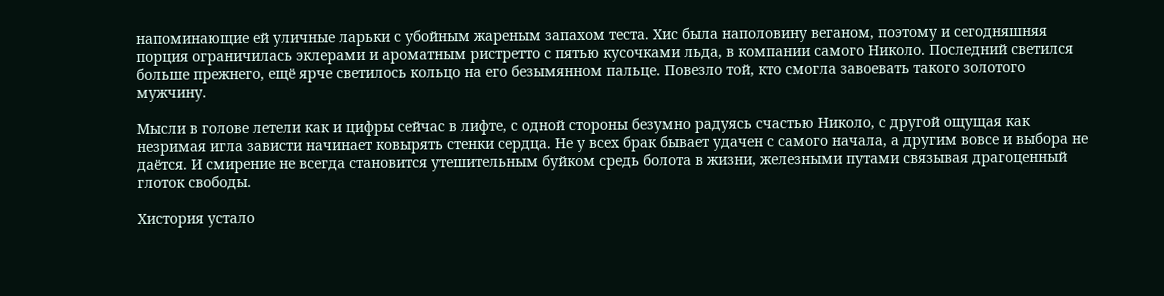напоминающие ей уличные ларьки с убойным жареным запахом теста. Хис была наполовину веганом, поэтому и сегодняшняя порция ограничилась эклерами и ароматным ристретто с пятью кусочками льда, в компании самого Николо. Последний светился больше прежнего, ещё ярче светилось кольцо на его безымянном пальце. Повезло той, кто смогла завоевать такого золотого мужчину.

Мысли в голове летели как и цифры сейчас в лифте, с одной стороны безумно радуясь счастью Николо, с другой ощущая как незримая игла зависти начинает ковырять стенки сердца. Не у всех брак бывает удачен с самого начала, а другим вовсе и выбора не даётся. И смирение не всегда становится утешительным буйком средь болота в жизни, железными путами связывая драгоценный глоток свободы.

Хистория устало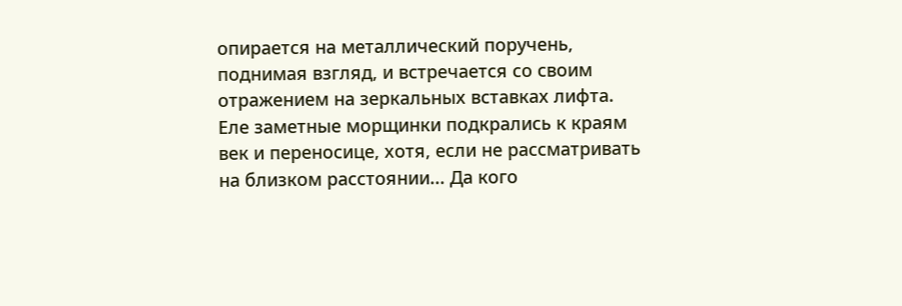опирается на металлический поручень, поднимая взгляд, и встречается со своим отражением на зеркальных вставках лифта. Еле заметные морщинки подкрались к краям век и переносице, хотя, если не рассматривать на близком расстоянии... Да кого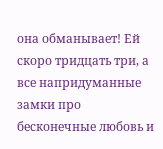она обманывает! Ей скоро тридцать три, а все напридуманные замки про бесконечные любовь и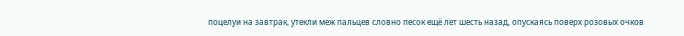поцелуи на завтрак, утекли меж пальцев словно песок ещё лет шесть назад, опускаясь поверх розовых очков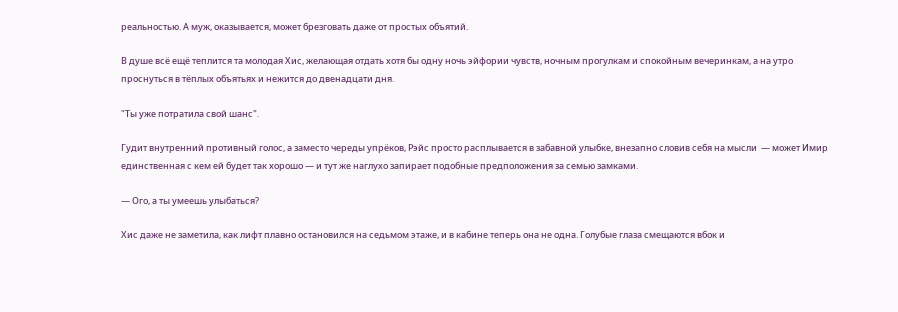реальностью. А муж, оказывается, может брезговать даже от простых объятий.

В душе всё ещё теплится та молодая Хис, желающая отдать хотя бы одну ночь эйфории чувств, ночным прогулкам и спокойным вечеринкам, а на утро проснуться в тёплых объятьях и нежится до двенадцати дня.

"Ты уже потратила свой шанс".

Гудит внутренний противный голос, а заместо череды упрёков, Рэйс просто расплывается в забавной улыбке, внезапно словив себя на мысли  — может Имир единственная с кем ей будет так хорошо — и тут же наглухо запирает подобные предположения за семью замками.

— Ого, а ты умеешь улыбаться?

Хис даже не заметила, как лифт плавно остановился на седьмом этаже, и в кабине теперь она не одна. Голубые глаза смещаются вбок и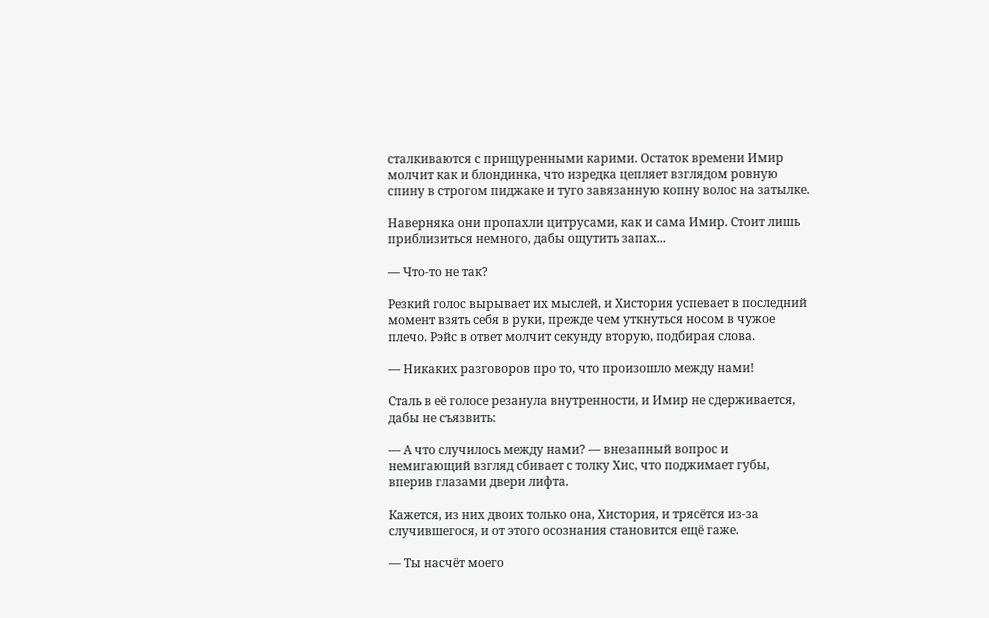сталкиваются с прищуренными карими. Остаток времени Имир молчит как и блондинка, что изредка цепляет взглядом ровную спину в строгом пиджаке и туго завязанную копну волос на затылке.

Наверняка они пропахли цитрусами, как и сама Имир. Стоит лишь приблизиться немного, дабы ощутить запах...

— Что-то не так?

Резкий голос вырывает их мыслей, и Хистория успевает в последний момент взять себя в руки, прежде чем уткнуться носом в чужое плечо. Рэйс в ответ молчит секунду вторую, подбирая слова.

— Никаких разговоров про то, что произошло между нами!

Сталь в её голосе резанула внутренности, и Имир не сдерживается, дабы не съязвить:

— А что случилось между нами? — внезапный вопрос и немигающий взгляд сбивает с толку Хис, что поджимает губы, вперив глазами двери лифта.

Кажется, из них двоих только она, Хистория, и трясётся из-за случившегося, и от этого осознания становится ещё гаже.

— Ты насчёт моего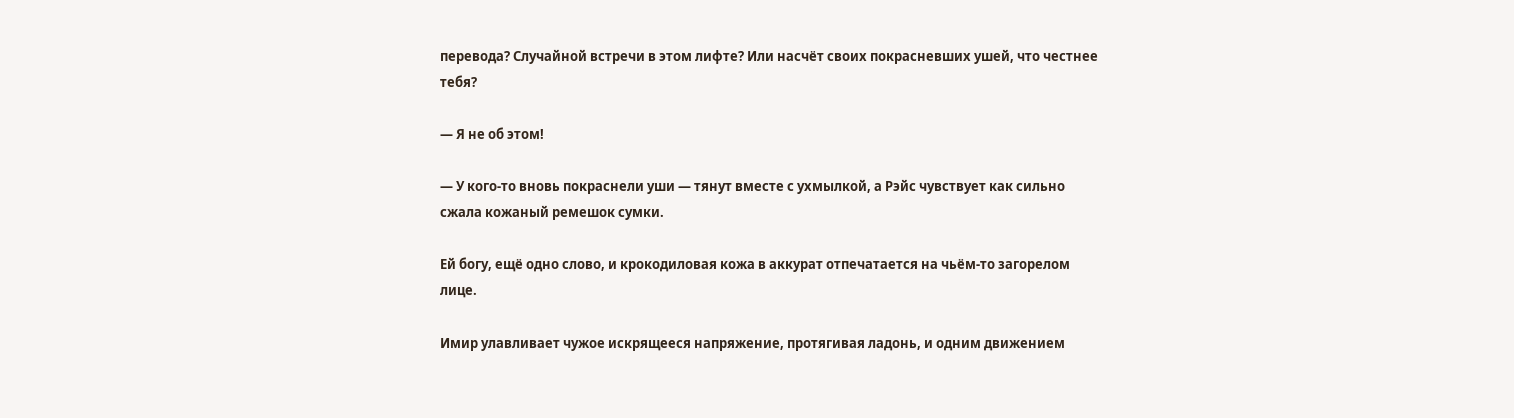перевода? Случайной встречи в этом лифте? Или насчёт своих покрасневших ушей, что честнее тебя?

— Я не об этом!

— У кого-то вновь покраснели уши — тянут вместе с ухмылкой, а Рэйс чувствует как сильно сжала кожаный ремешок сумки.

Ей богу, ещё одно слово, и крокодиловая кожа в аккурат отпечатается на чьём-то загорелом лице.

Имир улавливает чужое искрящееся напряжение, протягивая ладонь, и одним движением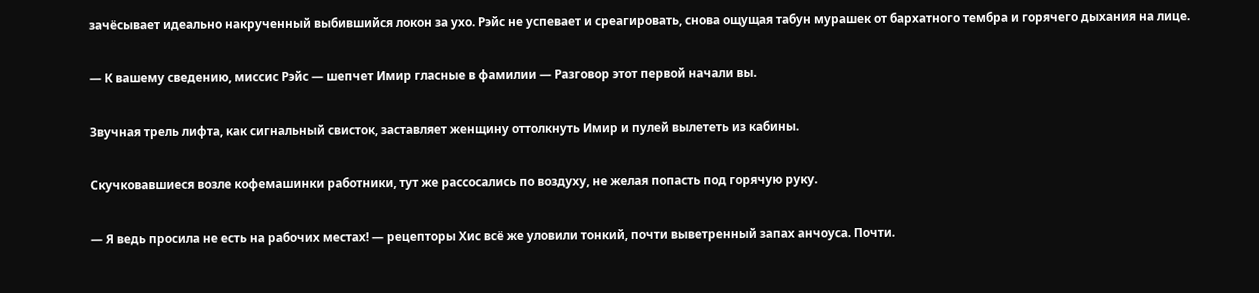зачёсывает идеально накрученный выбившийся локон за ухо. Рэйс не успевает и среагировать, снова ощущая табун мурашек от бархатного тембра и горячего дыхания на лице.

— К вашему сведению, миссис Рэйс — шепчет Имир гласные в фамилии — Разговор этот первой начали вы.

Звучная трель лифта, как сигнальный свисток, заставляет женщину оттолкнуть Имир и пулей вылететь из кабины.

Скучковавшиеся возле кофемашинки работники, тут же рассосались по воздуху, не желая попасть под горячую руку.

— Я ведь просила не есть на рабочих местах! — рецепторы Хис всё же уловили тонкий, почти выветренный запах анчоуса. Почти.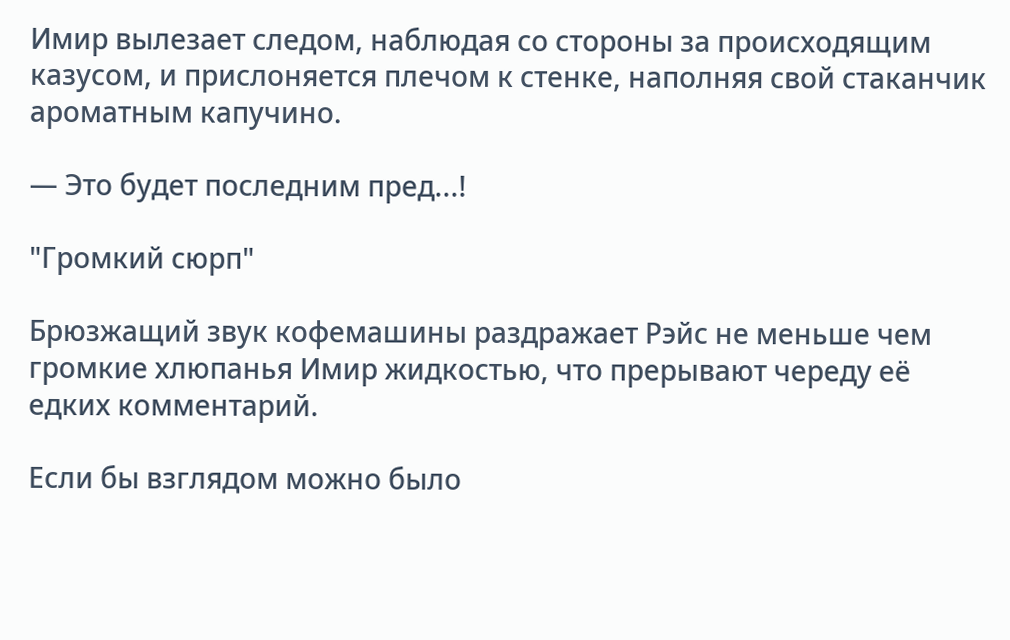Имир вылезает следом, наблюдая со стороны за происходящим казусом, и прислоняется плечом к стенке, наполняя свой стаканчик ароматным капучино.

— Это будет последним пред...!

"Громкий сюрп"

Брюзжащий звук кофемашины раздражает Рэйс не меньше чем громкие хлюпанья Имир жидкостью, что прерывают череду её едких комментарий.

Если бы взглядом можно было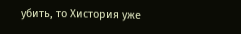убить, то Хистория уже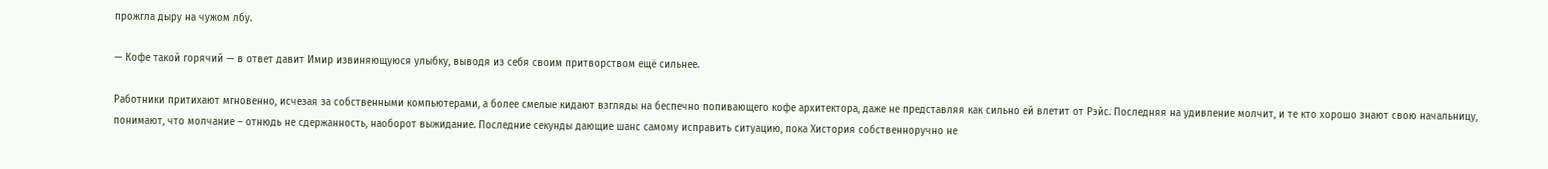прожгла дыру на чужом лбу.

— Кофе такой горячий — в ответ давит Имир извиняющуюся улыбку, выводя из себя своим притворством ещё сильнее.

Работники притихают мгновенно, исчезая за собственными компьютерами, а более смелые кидают взгляды на беспечно попивающего кофе архитектора, даже не представляя как сильно ей влетит от Рэйс. Последняя на удивление молчит, и те кто хорошо знают свою начальницу, понимают, что молчание – отнюдь не сдержанность, наоборот выжидание. Последние секунды дающие шанс самому исправить ситуацию, пока Хистория собственноручно не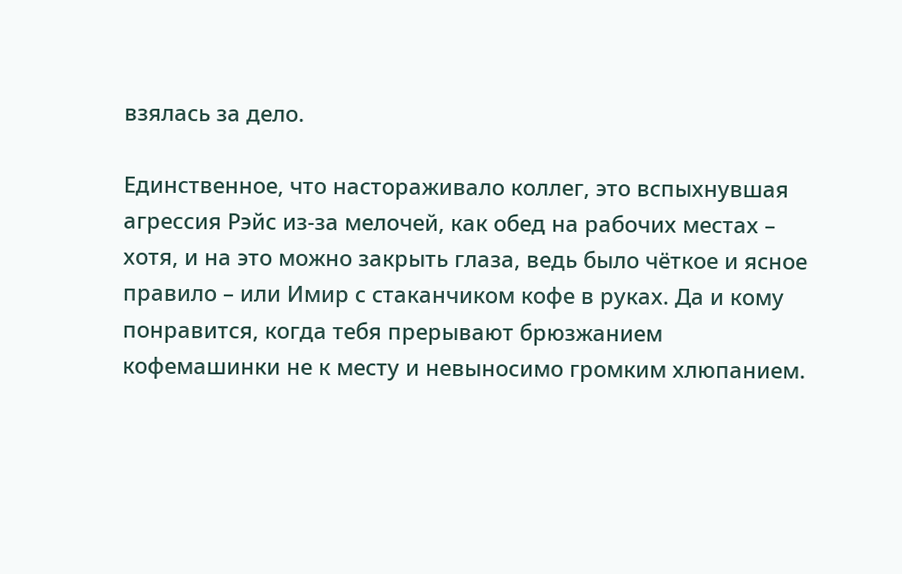взялась за дело.

Единственное, что настораживало коллег, это вспыхнувшая агрессия Рэйс из-за мелочей, как обед на рабочих местах – хотя, и на это можно закрыть глаза, ведь было чёткое и ясное правило – или Имир с стаканчиком кофе в руках. Да и кому понравится, когда тебя прерывают брюзжанием кофемашинки не к месту и невыносимо громким хлюпанием.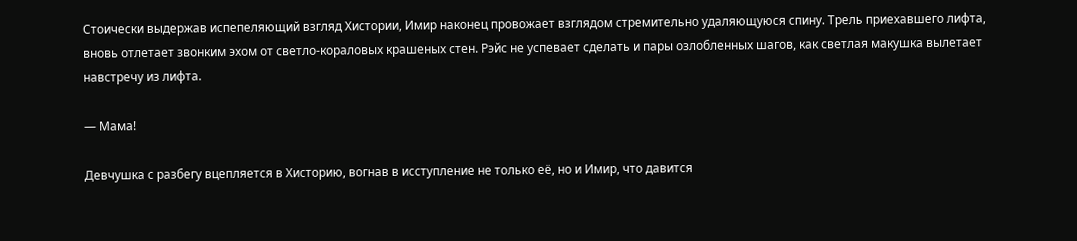Стоически выдержав испепеляющий взгляд Хистории, Имир наконец провожает взглядом стремительно удаляющуюся спину. Трель приехавшего лифта, вновь отлетает звонким эхом от светло-кораловых крашеных стен. Рэйс не успевает сделать и пары озлобленных шагов, как светлая макушка вылетает навстречу из лифта.

— Мама!

Девчушка с разбегу вцепляется в Хисторию, вогнав в исступление не только её, но и Имир, что давится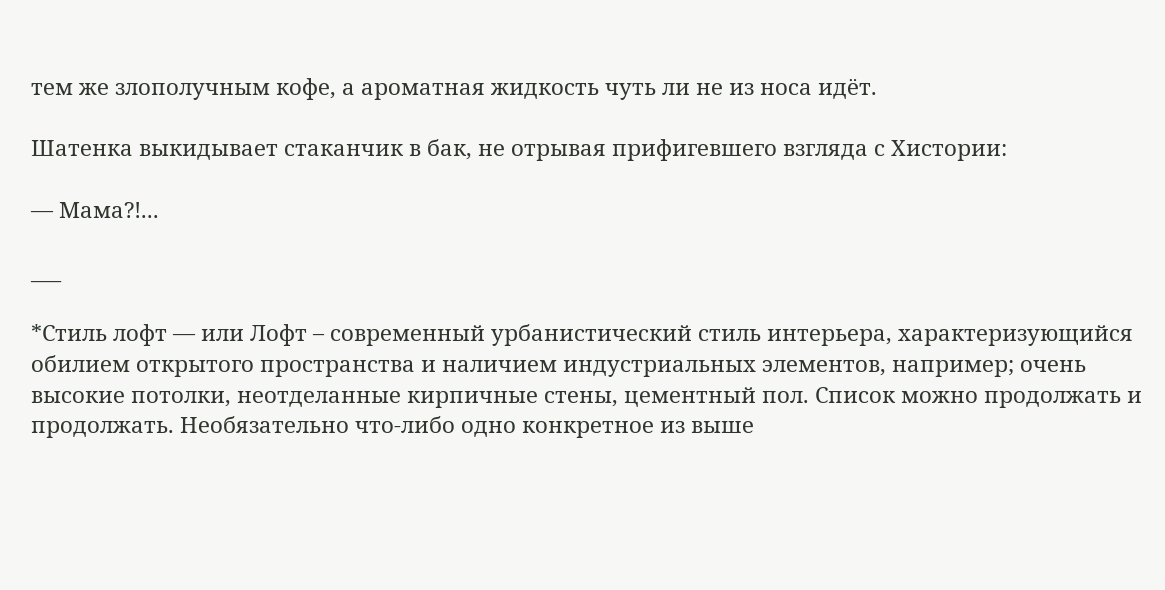тем же злополучным кофе, а ароматная жидкость чуть ли не из носа идёт.

Шатенка выкидывает стаканчик в бак, не отрывая прифигевшего взгляда с Хистории:

— Мама?!...

___

*Стиль лофт — или Лофт – современный урбанистический стиль интерьера, характеризующийся обилием открытого пространства и наличием индустриальных элементов, например; очень высокие потолки, неотделанные кирпичные стены, цементный пол. Список можно продолжать и продолжать. Необязательно что-либо одно конкретное из выше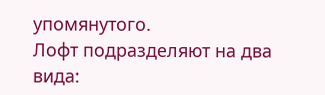упомянутого.
Лофт подразделяют на два вида: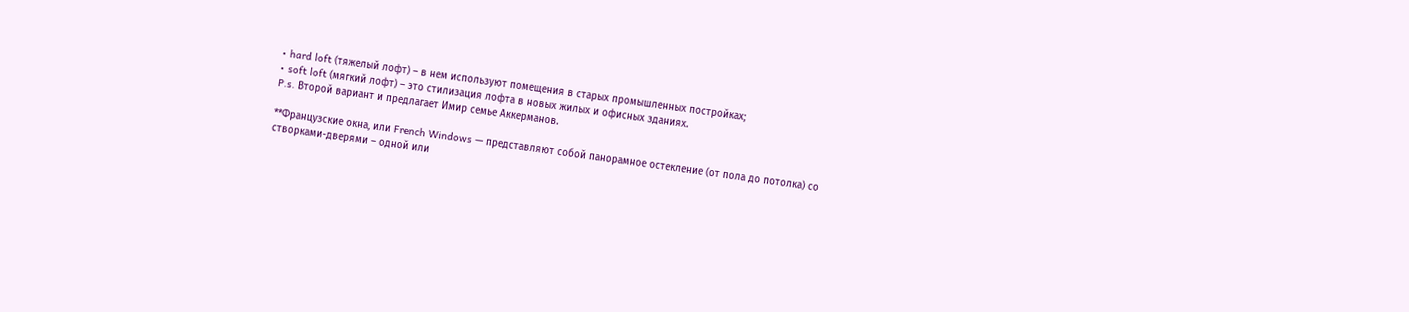• hard loft (тяжелый лофт) – в нем используют помещения в старых промышленных постройках;
• soft loft (мягкий лофт) – это стилизация лофта в новых жилых и офисных зданиях.
P.s. Второй вариант и предлагает Имир семье Аккерманов.

**Французские окна, или French Windows — представляют собой панорамное остекление (от пола до потолка) со створками-дверями – одной или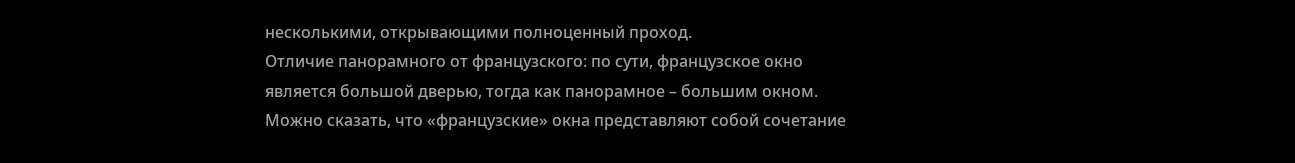несколькими, открывающими полноценный проход.
Отличие панорамного от французского: по сути, французское окно является большой дверью, тогда как панорамное – большим окном. Можно сказать, что «французские» окна представляют собой сочетание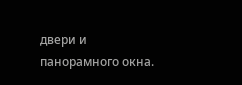двери и панорамного окна.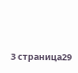3 страница29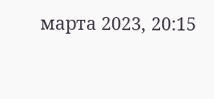марта 2023, 20:15